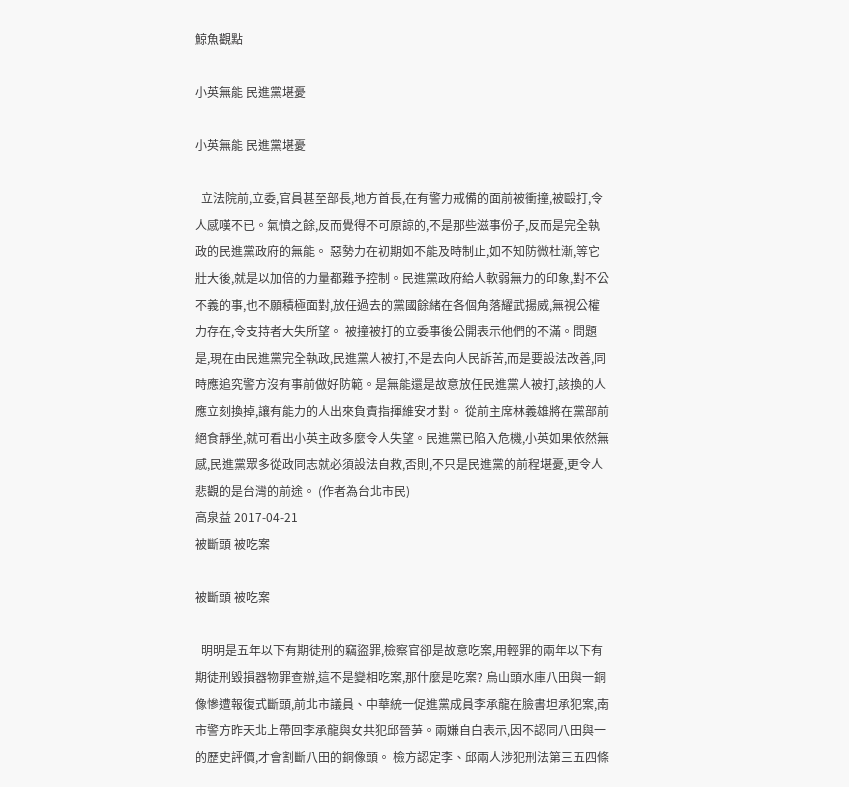鯨魚觀點

小英無能 民進黨堪憂

小英無能 民進黨堪憂

  立法院前,立委,官員甚至部長,地方首長,在有警力戒備的面前被衝撞,被毆打,令人感嘆不已。氣憤之餘,反而覺得不可原諒的,不是那些滋事份子,反而是完全執政的民進黨政府的無能。 惡勢力在初期如不能及時制止,如不知防微杜漸,等它壯大後,就是以加倍的力量都難予控制。民進黨政府給人軟弱無力的印象,對不公不義的事,也不願積極面對,放任過去的黨國餘緒在各個角落耀武揚威,無視公權力存在,令支持者大失所望。 被撞被打的立委事後公開表示他們的不滿。問題是,現在由民進黨完全執政,民進黨人被打,不是去向人民訴苦,而是要設法改善,同時應追究警方沒有事前做好防範。是無能還是故意放任民進黨人被打,該換的人應立刻換掉,讓有能力的人出來負責指揮維安才對。 從前主席林義雄將在黨部前絕食靜坐,就可看出小英主政多麼令人失望。民進黨已陷入危機,小英如果依然無感,民進黨眾多從政同志就必須設法自救,否則,不只是民進黨的前程堪憂,更令人悲觀的是台灣的前途。 (作者為台北市民)
高泉益 2017-04-21
被斷頭 被吃案

被斷頭 被吃案

  明明是五年以下有期徒刑的竊盜罪,檢察官卻是故意吃案,用輕罪的兩年以下有期徒刑毀損器物罪查辦,這不是變相吃案,那什麼是吃案? 烏山頭水庫八田與一銅像慘遭報復式斷頭,前北市議員、中華統一促進黨成員李承龍在臉書坦承犯案,南市警方昨天北上帶回李承龍與女共犯邱晉芛。兩嫌自白表示,因不認同八田與一的歷史評價,才會割斷八田的銅像頭。 檢方認定李、邱兩人涉犯刑法第三五四條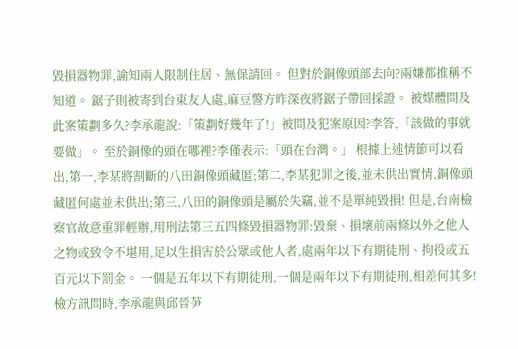毀損器物罪,諭知兩人限制住居、無保請回。 但對於銅像頭部去向?兩嫌都推稱不知道。 鋸子則被寄到台東友人處,麻豆警方昨深夜將鋸子帶回採證。 被媒體問及此案策劃多久?李承龍說:「策劃好幾年了!」被問及犯案原因?李答,「該做的事就要做」。 至於銅像的頭在哪裡?李僅表示:「頭在台灣。」 根據上述情節可以看出,第一,李某將割斷的八田銅像頭藏匿;第二,李某犯罪之後,並未供出實情,銅像頭藏匿何處並未供出;第三,八田的銅像頭是屬於失竊,並不是單純毀損! 但是,台南檢察官故意重罪輕辦,用刑法第三五四條毀損器物罪:毀棄、損壞前兩條以外之他人之物或致令不堪用,足以生損害於公眾或他人者,處兩年以下有期徒刑、拘役或五百元以下罰金。 一個是五年以下有期徒刑,一個是兩年以下有期徒刑,相差何其多! 檢方訊問時,李承龍與邱晉芛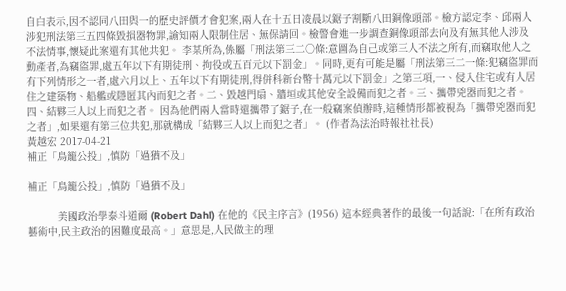自白表示,因不認同八田與一的歷史評價才會犯案,兩人在十五日凌晨以鋸子割斷八田銅像頭部。檢方認定李、邱兩人涉犯刑法第三五四條毀損器物罪,諭知兩人限制住居、無保請回。檢警會進一步調查銅像頭部去向及有無其他人涉及不法情事,懷疑此案還有其他共犯。 李某所為,係屬「刑法第三二○條:意圖為自己或第三人不法之所有,而竊取他人之動產者,為竊盜罪,處五年以下有期徒刑、拘役或五百元以下罰金」。同時,更有可能是屬「刑法第三二一條:犯竊盜罪而有下列情形之一者,處六月以上、五年以下有期徒刑,得併科新台幣十萬元以下罰金」之第三項,一、侵入住宅或有人居住之建築物、船艦或隱匿其內而犯之者。二、毀越門扇、牆垣或其他安全設備而犯之者。三、攜帶兇器而犯之者。四、結夥三人以上而犯之者。 因為他們兩人當時還攜帶了鋸子,在一般竊案偵辦時,這種情形都被視為「攜帶兇器而犯之者」,如果還有第三位共犯,那就構成「結夥三人以上而犯之者」。 (作者為法治時報社社長)
黃越宏 2017-04-21
補正「鳥籠公投」,慎防「過猶不及」

補正「鳥籠公投」,慎防「過猶不及」

          美國政治學泰斗道爾 (Robert Dahl) 在他的《民主序言》(1956) 這本經典著作的最後一句話說:「在所有政治藝術中,民主政治的困難度最高。」意思是,人民做主的理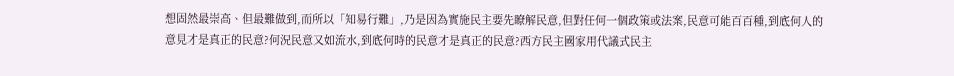想固然最崇高、但最難做到,而所以「知易行難」,乃是因為實施民主要先瞭解民意,但對任何一個政策或法案,民意可能百百種,到底何人的意見才是真正的民意?何況民意又如流水,到底何時的民意才是真正的民意?西方民主國家用代議式民主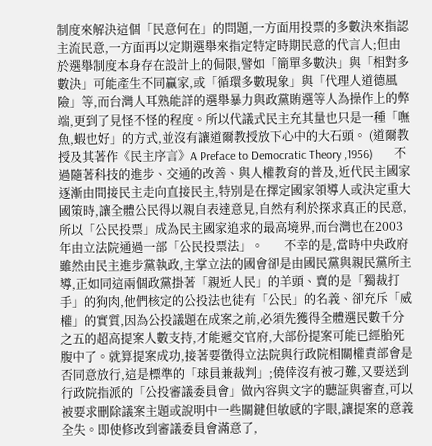制度來解決這個「民意何在」的問題,一方面用投票的多數決來指認主流民意,一方面再以定期選舉來指定特定時期民意的代言人;但由於選舉制度本身存在設計上的侷限,譬如「簡單多數決」與「相對多數決」可能產生不同贏家,或「循環多數現象」與「代理人道德風險」等,而台灣人耳熟能詳的選舉暴力與政黨賄選等人為操作上的弊端,更到了見怪不怪的程度。所以代議式民主充其量也只是一種「嘸魚,蝦也好」的方式,並沒有讓道爾教授放下心中的大石頭。 (道爾教授及其著作《民主序言》A Preface to Democratic Theory ,1956)       不過隨著科技的進步、交通的改善、與人權教育的普及,近代民主國家逐漸由間接民主走向直接民主,特別是在擇定國家領導人或決定重大國策時,讓全體公民得以親自表達意見,自然有利於探求真正的民意,所以「公民投票」成為民主國家追求的最高境界,而台灣也在2003年由立法院通過一部「公民投票法」。       不幸的是,當時中央政府雖然由民主進步黨執政,主掌立法的國會卻是由國民黨與親民黨所主導,正如同這兩個政黨掛著「親近人民」的羊頭、賣的是「獨裁打手」的狗肉,他們核定的公投法也徒有「公民」的名義、卻充斥「威權」的實質,因為公投議題在成案之前,必須先獲得全體選民數千分之五的超高提案人數支持,才能遞交官府,大部份提案可能已經胎死腹中了。就算提案成功,接著要徵得立法院與行政院相關權責部會是否同意放行,這是標準的「球員兼裁判」;僥倖沒有被刁難,又要送到行政院指派的「公投審議委員會」做內容與文字的聽証與審查,可以被要求刪除議案主題或說明中一些關鍵但敏感的字眼,讓提案的意義全失。即使修改到審議委員會滿意了,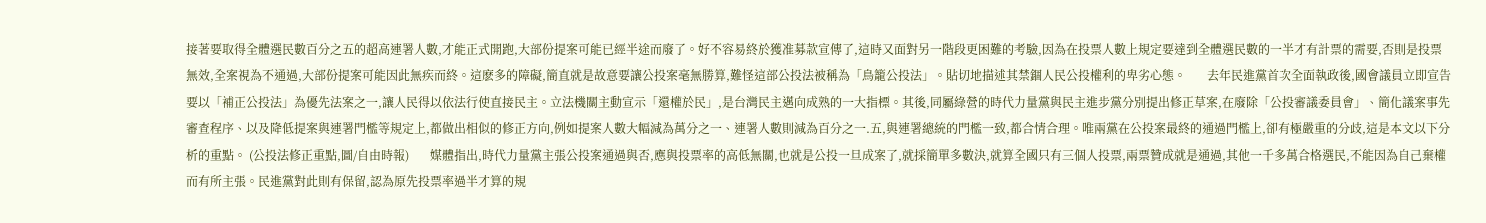接著要取得全體選民數百分之五的超高連署人數,才能正式開跑,大部份提案可能已經半途而廢了。好不容易終於獲准募款宣傳了,這時又面對另一階段更困難的考驗,因為在投票人數上規定要達到全體選民數的一半才有計票的需要,否則是投票無效,全案視為不通過,大部份提案可能因此無疾而終。這麽多的障礙,簡直就是故意要讓公投案毫無勝算,難怪這部公投法被稱為「鳥籠公投法」。貼切地描述其禁錮人民公投權利的卑劣心態。       去年民進黨首次全面執政後,國會議員立即宣告要以「補正公投法」為優先法案之一,讓人民得以依法行使直接民主。立法機關主動宣示「還權於民」,是台灣民主邁向成熟的一大指標。其後,同屬綠營的時代力量黨與民主進步黨分別提出修正草案,在廢除「公投審議委員會」、簡化議案事先審查程序、以及降低提案與連署門檻等規定上,都做出相似的修正方向,例如提案人數大幅減為萬分之一、連署人數則減為百分之一.五,與連署總統的門檻一致,都合情合理。唯兩黨在公投案最終的通過門檻上,卻有極嚴重的分歧,這是本文以下分析的重點。 (公投法修正重點,圖/自由時報)       媒體指出,時代力量黨主張公投案通過與否,應與投票率的高低無關,也就是公投一旦成案了,就採簡單多數決,就算全國只有三個人投票,兩票贊成就是通過,其他一千多萬合格選民,不能因為自己棄權而有所主張。民進黨對此則有保留,認為原先投票率過半才算的規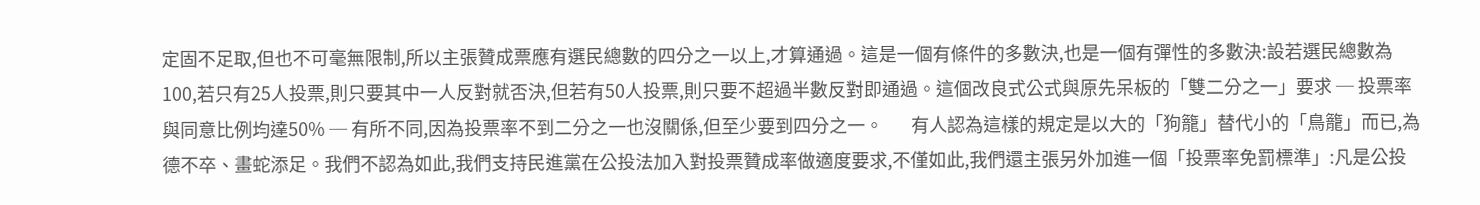定固不足取,但也不可毫無限制,所以主張贊成票應有選民總數的四分之一以上,才算通過。這是一個有條件的多數決,也是一個有彈性的多數決:設若選民總數為100,若只有25人投票,則只要其中一人反對就否決,但若有50人投票,則只要不超過半數反對即通過。這個改良式公式與原先呆板的「雙二分之一」要求 ─ 投票率與同意比例均達50% ─ 有所不同,因為投票率不到二分之一也沒關係,但至少要到四分之一。       有人認為這樣的規定是以大的「狗籠」替代小的「鳥籠」而已,為德不卒、畫蛇添足。我們不認為如此,我們支持民進黨在公投法加入對投票贊成率做適度要求,不僅如此,我們還主張另外加進一個「投票率免罰標準」:凡是公投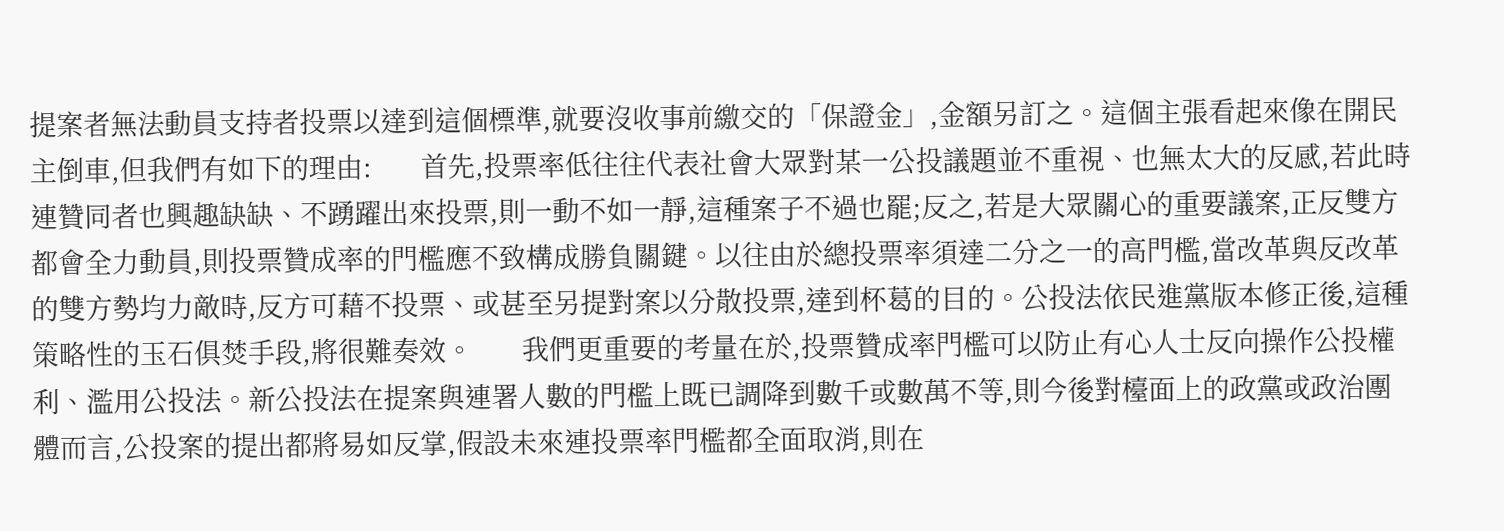提案者無法動員支持者投票以達到這個標準,就要沒收事前繳交的「保證金」,金額另訂之。這個主張看起來像在開民主倒車,但我們有如下的理由:       首先,投票率低往往代表社會大眾對某一公投議題並不重視、也無太大的反感,若此時連贊同者也興趣缺缺、不踴躍出來投票,則一動不如一靜,這種案子不過也罷;反之,若是大眾關心的重要議案,正反雙方都會全力動員,則投票贊成率的門檻應不致構成勝負關鍵。以往由於總投票率須達二分之一的高門檻,當改革與反改革的雙方勢均力敵時,反方可藉不投票、或甚至另提對案以分散投票,達到杯葛的目的。公投法依民進黨版本修正後,這種策略性的玉石俱焚手段,將很難奏效。       我們更重要的考量在於,投票贊成率門檻可以防止有心人士反向操作公投權利、濫用公投法。新公投法在提案與連署人數的門檻上既已調降到數千或數萬不等,則今後對檯面上的政黨或政治團體而言,公投案的提出都將易如反掌,假設未來連投票率門檻都全面取消,則在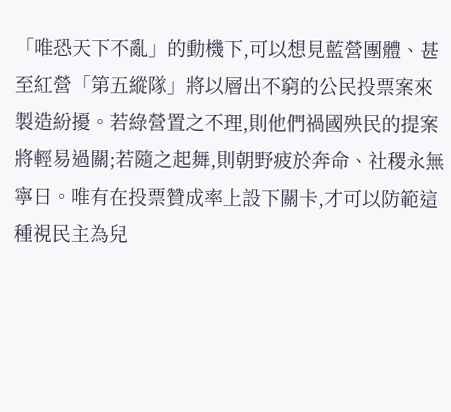「唯恐天下不亂」的動機下,可以想見藍營團體、甚至紅營「第五縱隊」將以層出不窮的公民投票案來製造紛擾。若綠營置之不理,則他們禍國殃民的提案將輕易過關;若隨之起舞,則朝野疲於奔命、社稷永無寧日。唯有在投票贊成率上設下關卡,才可以防範這種視民主為兒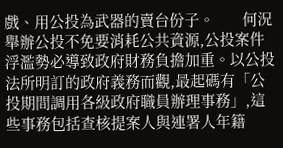戲、用公投為武器的賣台份子。       何況舉辦公投不免要消耗公共資源,公投案件浮濫勢必導致政府財務負擔加重。以公投法所明訂的政府義務而觀,最起碼有「公投期間調用各級政府職員辦理事務」,這些事務包括查核提案人與連署人年籍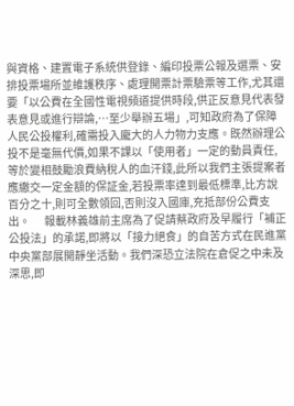與資格、建置電子系統供登錄、編印投票公報及選票、安排投票場所並維護秩序、處理開票計票驗票等工作,尤其還要「以公費在全國性電視頻道提供時段,供正反意見代表發表意見或進行辯論,…至少舉辦五場」,可知政府為了保障人民公投權利,確需投入龐大的人力物力支應。既然辦理公投不是毫無代價,如果不課以「使用者」一定的動員責任,等於變相鼓勵浪費納稅人的血汗錢,此所以我們主張提案者應繳交一定金額的保証金,若投票率達到最低標準,比方說百分之十,則可全數領回,否則沒入國庫,充抵部份公費支出。       報載林義雄前主席為了促請蔡政府及早履行「補正公投法」的承諾,即將以「接力絕食」的自苦方式在民進黨中央黨部展開靜坐活動。我們深恐立法院在倉促之中未及深思,即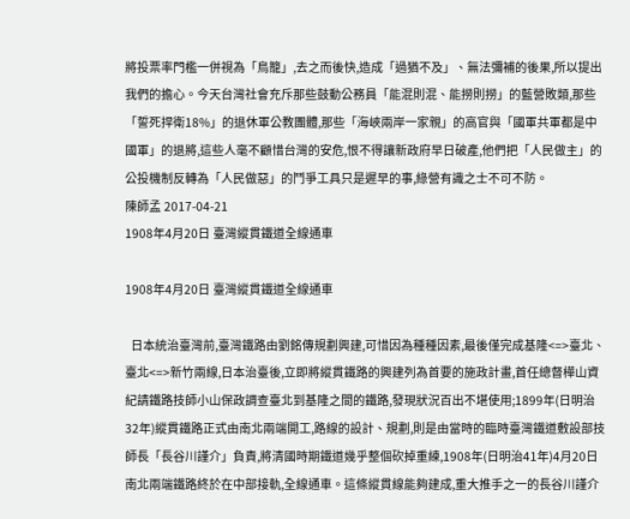將投票率門檻一併視為「鳥籠」,去之而後快,造成「過猶不及」、無法彌補的後果,所以提出我們的擔心。今天台灣社會充斥那些鼓動公務員「能混則混、能撈則撈」的藍營敗類,那些「誓死捍衛18%」的退休軍公教團體,那些「海峽兩岸一家親」的高官與「國軍共軍都是中國軍」的退將,這些人毫不顧惜台灣的安危,恨不得讓新政府早日破產,他們把「人民做主」的公投機制反轉為「人民做惡」的鬥爭工具只是遲早的事,綠營有識之士不可不防。
陳師孟 2017-04-21
1908年4月20日 臺灣縱貫鐵道全線通車

1908年4月20日 臺灣縱貫鐵道全線通車

  日本統治臺灣前,臺灣鐵路由劉銘傳規劃興建,可惜因為種種因素,最後僅完成基隆<=>臺北、臺北<=>新竹兩線,日本治臺後,立即將縱貫鐵路的興建列為首要的施政計畫,首任總督樺山資紀請鐵路技師小山保政調查臺北到基隆之間的鐵路,發現狀況百出不堪使用;1899年(日明治32年)縱貫鐵路正式由南北兩端開工,路線的設計、規劃,則是由當時的臨時臺灣鐵道敷設部技師長「長谷川謹介」負責,將清國時期鐵道幾乎整個砍掉重練,1908年(日明治41年)4月20日南北兩端鐵路終於在中部接軌,全線通車。這條縱貫線能夠建成,重大推手之一的長谷川謹介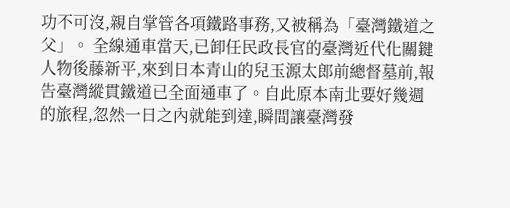功不可沒,親自掌管各項鐵路事務,又被稱為「臺灣鐵道之父」。 全線通車當天,已卸任民政長官的臺灣近代化關鍵人物後藤新平,來到日本青山的兒玉源太郎前總督墓前,報告臺灣縱貫鐵道已全面通車了。自此原本南北要好幾週的旅程,忽然一日之內就能到達,瞬間讓臺灣發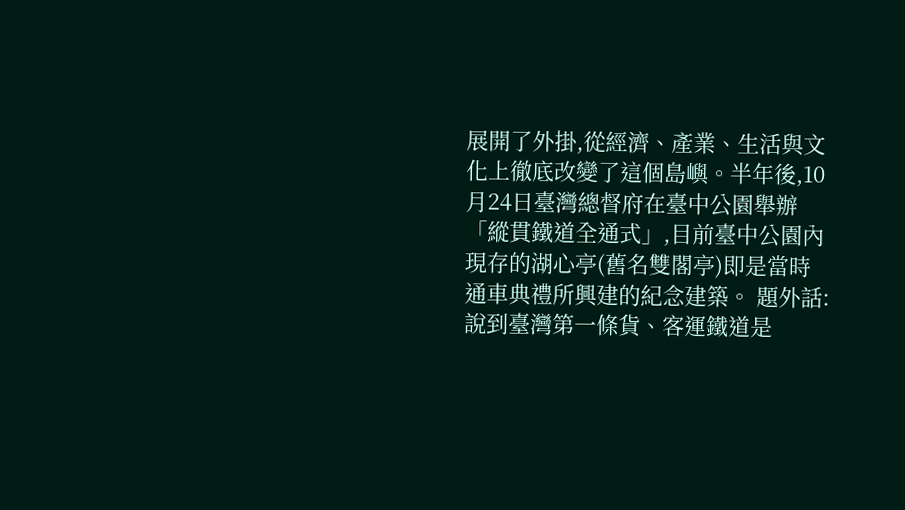展開了外掛,從經濟、產業、生活與文化上徹底改變了這個島嶼。半年後,10月24日臺灣總督府在臺中公園舉辦「縱貫鐵道全通式」,目前臺中公園內現存的湖心亭(舊名雙閣亭)即是當時通車典禮所興建的紀念建築。 題外話: 說到臺灣第一條貨、客運鐵道是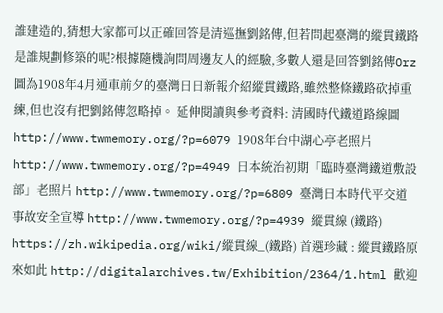誰建造的,猜想大家都可以正確回答是清巡撫劉銘傳,但若問起臺灣的縱貫鐵路是誰規劃修築的呢?根據隨機詢問周邊友人的經驗,多數人還是回答劉銘傳Orz 圖為1908年4月通車前夕的臺灣日日新報介紹縱貫鐵路,雖然整條鐵路砍掉重練,但也沒有把劉銘傳忽略掉。 延伸閱讀與參考資料: 清國時代鐵道路線圖 http://www.twmemory.org/?p=6079 1908年台中湖心亭老照片 http://www.twmemory.org/?p=4949 日本統治初期「臨時臺灣鐵道敷設部」老照片 http://www.twmemory.org/?p=6809 臺灣日本時代平交道事故安全宣導 http://www.twmemory.org/?p=4939 縱貫線 (鐵路) https://zh.wikipedia.org/wiki/縱貫線_(鐵路) 首選珍藏 : 縱貫鐵路原來如此 http://digitalarchives.tw/Exhibition/2364/1.html 歡迎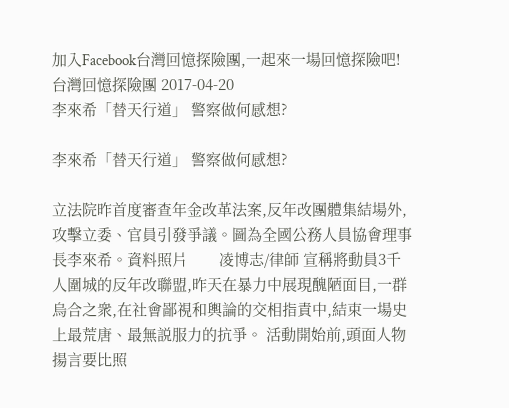加入Facebook台灣回憶探險團,一起來一場回憶探險吧!
台灣回憶探險團 2017-04-20
李來希「替天行道」 警察做何感想?

李來希「替天行道」 警察做何感想?

立法院昨首度審查年金改革法案,反年改團體集結場外,攻擊立委、官員引發爭議。圖為全國公務人員協會理事長李來希。資料照片        凌博志/律師 宣稱將動員3千人圍城的反年改聯盟,昨天在暴力中展現醜陋面目,一群烏合之衆,在社會鄙視和輿論的交相指責中,結束一場史上最荒唐、最無説服力的抗爭。 活動開始前,頭面人物揚言要比照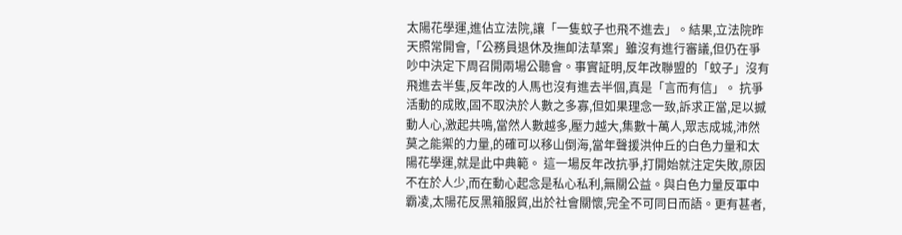太陽花學運,進佔立法院,讓「一隻蚊子也飛不進去」。結果,立法院昨天照常開會,「公務員退休及撫卹法草案」雖沒有進行審議,但仍在爭吵中決定下周召開兩場公聽會。事實証明,反年改聯盟的「蚊子」沒有飛進去半隻,反年改的人馬也沒有進去半個,真是「言而有信」。 抗爭活動的成敗,固不取決於人數之多寡,但如果理念一致,訴求正當,足以撼動人心,激起共鳴,當然人數越多,壓力越大,集數十萬人,眾志成城,沛然莫之能禦的力量,的確可以移山倒海,當年聲援洪仲丘的白色力量和太陽花學運,就是此中典範。 這一場反年改抗爭,打開始就注定失敗,原因不在於人少,而在動心起念是私心私利,無關公益。與白色力量反軍中霸凌,太陽花反黑箱服貿,出於社會關懷,完全不可同日而語。更有甚者,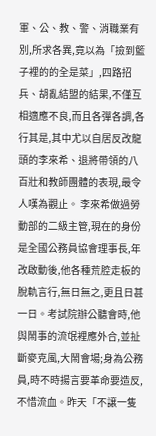軍、公、教、警、消職業有別,所求各異,竟以為「撿到籃子裡的的全是菜」,四路招兵、胡亂結盟的結果,不僅互相適應不良,而且各彈各調,各行其是,其中尤以自居反改龍頭的李來希、退將帶領的八百壯和教師團體的表現,最令人嘆為觀止。 李來希做過勞動部的二級主管,現在的身份是全國公務員協會理事長,年改啟動後,他各種荒腔走板的脫軌言行,無日無之,更且日甚一日。考試院辦公聽會時,他與鬧事的流氓裡應外合,並扯斷麥克風,大鬧會場;身為公務員,時不時揚言要革命要造反,不惜流血。昨天「不譲一隻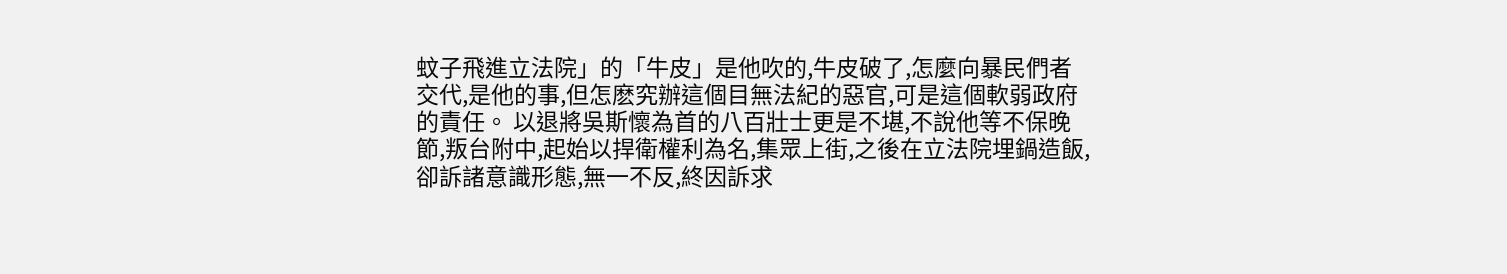蚊子飛進立法院」的「牛皮」是他吹的,牛皮破了,怎麼向暴民們者交代,是他的事,但怎麽究辦這個目無法紀的惡官,可是這個軟弱政府的責任。 以退將吳斯懷為首的八百壯士更是不堪,不說他等不保晚節,叛台附中,起始以捍衛權利為名,集眾上街,之後在立法院埋鍋造飯,卻訴諸意識形態,無一不反,終因訴求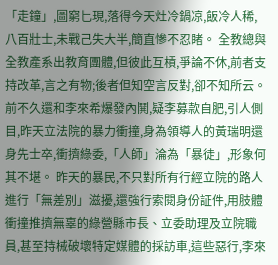「走鐘」,圖窮匕現,落得今天灶冷鍋凉,飯冷人稀,八百壯士,未戰己失大半,簡直慘不忍睹。 全教總與全教產系出教育團體,但彼此互槓,爭論不休,前者支持改革,言之有物;後者但知空言反對,卻不知所云。前不久還和李來希爆發內鬨,疑李募款自肥,引人側目,昨天立法院的暴力衝撞,身為領導人的黃瑞明還身先士卒,衝擠綠委,「人師」淪為「暴徒」,形象何其不堪。 昨天的暴民,不只對所有行經立院的路人進行「無差別」滋擾,還強行索閱身份証件,用肢體衝撞推擠無辜的綠營縣市長、立委助理及立院職員,甚至持械破壞特定媒體的採訪車,這些惡行,李來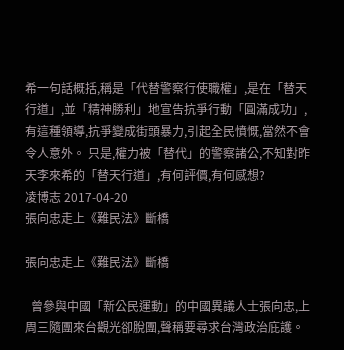希一句話概括,稱是「代替警察行使職權」,是在「替天行道」,並「精神勝利」地宣告抗爭行動「圓滿成功」,有這種領導,抗爭變成街頭暴力,引起全民憤慨,當然不會令人意外。 只是,權力被「替代」的警察諸公,不知對昨天李來希的「替天行道」,有何評價,有何感想?
凌博志 2017-04-20
張向忠走上《難民法》斷橋

張向忠走上《難民法》斷橋

  曾參與中國「新公民運動」的中國異議人士張向忠,上周三隨團來台觀光卻脫團,聲稱要尋求台灣政治庇護。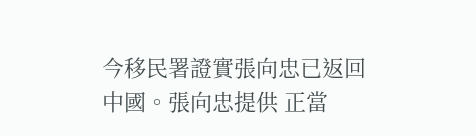今移民署證實張向忠已返回中國。張向忠提供 正當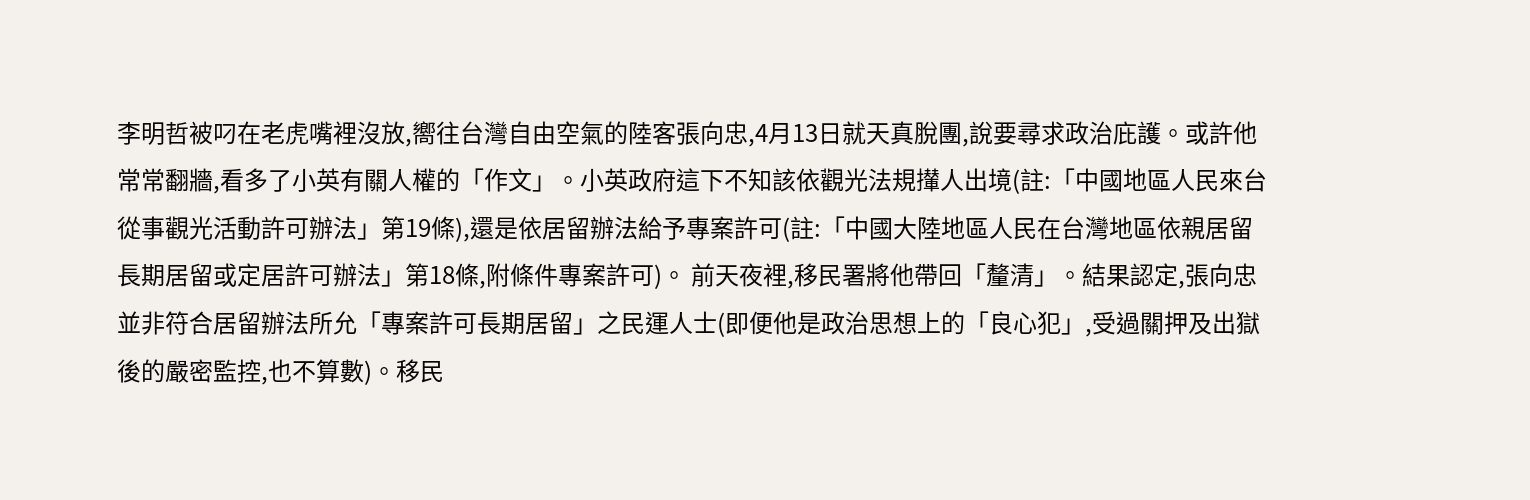李明哲被叼在老虎嘴裡沒放,嚮往台灣自由空氣的陸客張向忠,4月13日就天真脫團,說要尋求政治庇護。或許他常常翻牆,看多了小英有關人權的「作文」。小英政府這下不知該依觀光法規攆人出境(註:「中國地區人民來台從事觀光活動許可辦法」第19條),還是依居留辦法給予專案許可(註:「中國大陸地區人民在台灣地區依親居留長期居留或定居許可辦法」第18條,附條件專案許可)。 前天夜裡,移民署將他帶回「釐清」。結果認定,張向忠並非符合居留辦法所允「專案許可長期居留」之民運人士(即便他是政治思想上的「良心犯」,受過關押及出獄後的嚴密監控,也不算數)。移民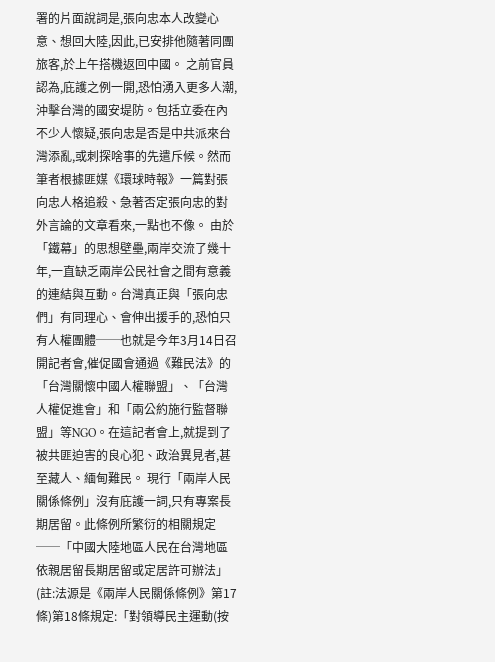署的片面說詞是,張向忠本人改變心意、想回大陸,因此,已安排他隨著同團旅客,於上午搭機返回中國。 之前官員認為,庇護之例一開,恐怕湧入更多人潮,沖擊台灣的國安堤防。包括立委在內不少人懷疑,張向忠是否是中共派來台灣添亂,或刺探啥事的先遣斥候。然而筆者根據匪媒《環球時報》一篇對張向忠人格追殺、急著否定張向忠的對外言論的文章看來,一點也不像。 由於「鐵幕」的思想壁壘,兩岸交流了幾十年,一直缺乏兩岸公民社會之間有意義的連結與互動。台灣真正與「張向忠們」有同理心、會伸出援手的,恐怕只有人權團體──也就是今年3月14日召開記者會,催促國會通過《難民法》的「台灣關懷中國人權聯盟」、「台灣人權促進會」和「兩公約施行監督聯盟」等NGO。在這記者會上,就提到了被共匪迫害的良心犯、政治異見者,甚至藏人、緬甸難民。 現行「兩岸人民關係條例」沒有庇護一詞,只有專案長期居留。此條例所繁衍的相關規定──「中國大陸地區人民在台灣地區依親居留長期居留或定居許可辦法」(註:法源是《兩岸人民關係條例》第17條)第18條規定:「對領導民主運動(按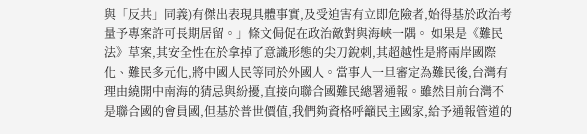與「反共」同義)有傑出表現具體事實,及受迫害有立即危險者,始得基於政治考量予專案許可長期居留。」條文侷促在政治敵對與海峽一隅。 如果是《難民法》草案,其安全性在於拿掉了意識形態的尖刀銳刺,其超越性是將兩岸國際化、難民多元化,將中國人民等同於外國人。當事人一旦審定為難民後,台灣有理由繞開中南海的猜忌與紛擾,直接向聯合國難民總署通報。雖然目前台灣不是聯合國的會員國,但基於普世價值,我們夠資格呼籲民主國家,給予通報管道的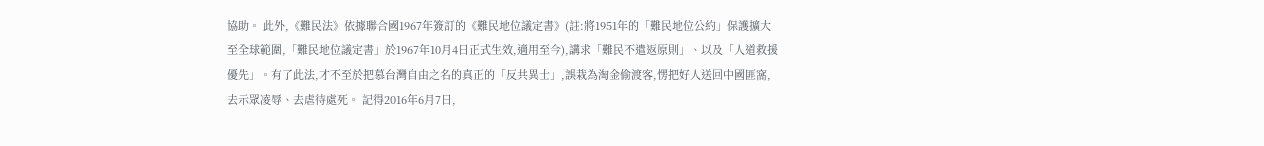協助。 此外,《難民法》依據聯合國1967年簽訂的《難民地位議定書》(註:將1951年的「難民地位公約」保護擴大至全球範圍,「難民地位議定書」於1967年10月4日正式生效,適用至今),講求「難民不遣返原則」、以及「人道救援優先」。有了此法,才不至於把慕台灣自由之名的真正的「反共異士」,誤栽為淘金偷渡客,愣把好人送回中國匪窩,去示眾凌辱、去虐待處死。 記得2016年6月7日,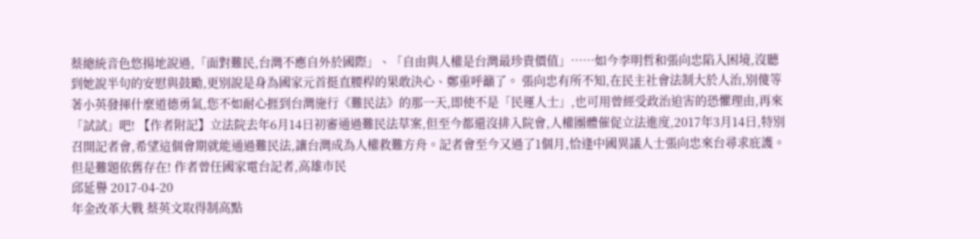蔡總統音色悠揚地說過,「面對難民,台灣不應自外於國際」、「自由與人權是台灣最珍貴價值」……如今李明哲和張向忠陷入困境,沒聽到她說半句的安慰與鼓勵,更別說是身為國家元首挺直腰桿的果敢決心、鄭重呼籲了。 張向忠有所不知,在民主社會法制大於人治,別傻等著小英發揮什麼道德勇氣,您不如耐心捱到台灣施行《難民法》的那一天,即使不是「民運人士」,也可用曾經受政治迫害的恐懼理由,再來「試試」吧! 【作者附記】立法院去年6月14日初審通過難民法草案,但至今都還沒排入院會,人權團體催促立法進度,2017年3月14日,特別召開記者會,希望這個會期就能通過難民法,讓台灣成為人權救難方舟。記者會至今又過了1個月,恰逢中國異議人士張向忠來台尋求庇護。但是難題依舊存在! 作者曾任國家電台記者,高雄市民
邱延譽 2017-04-20
年金改革大戰 蔡英文取得制高點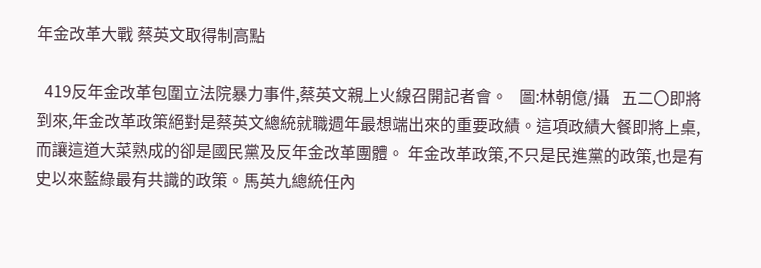年金改革大戰 蔡英文取得制高點

  419反年金改革包圍立法院暴力事件,蔡英文親上火線召開記者會。   圖:林朝億/攝   五二〇即將到來,年金改革政策絕對是蔡英文總統就職週年最想端出來的重要政績。這項政績大餐即將上桌,而讓這道大菜熟成的卻是國民黨及反年金改革團體。 年金改革政策,不只是民進黨的政策,也是有史以來藍綠最有共識的政策。馬英九總統任內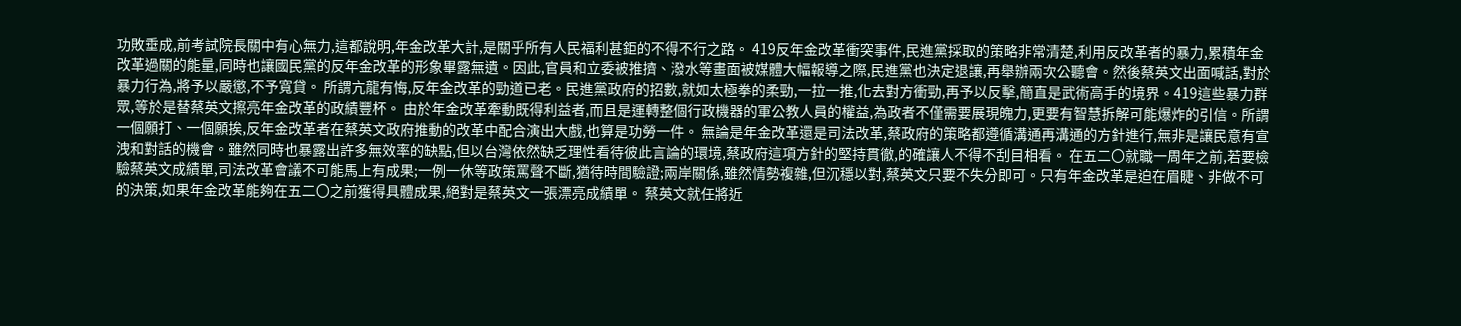功敗垂成,前考試院長關中有心無力,這都說明,年金改革大計,是關乎所有人民福利甚鉅的不得不行之路。 419反年金改革衝突事件,民進黨採取的策略非常清楚,利用反改革者的暴力,累積年金改革過關的能量,同時也讓國民黨的反年金改革的形象畢露無遺。因此,官員和立委被推擠、潑水等畫面被媒體大幅報導之際,民進黨也決定退讓,再舉辦兩次公聽會。然後蔡英文出面喊話,對於暴力行為,將予以嚴懲,不予寬貸。 所謂亢龍有悔,反年金改革的勁道已老。民進黨政府的招數,就如太極拳的柔勁,一拉一推,化去對方衝勁,再予以反擊,簡直是武術高手的境界。419這些暴力群眾,等於是替蔡英文擦亮年金改革的政績豐杯。 由於年金改革牽動既得利益者,而且是運轉整個行政機器的軍公教人員的權益,為政者不僅需要展現魄力,更要有智慧拆解可能爆炸的引信。所謂一個願打、一個願挨,反年金改革者在蔡英文政府推動的改革中配合演出大戲,也算是功勞一件。 無論是年金改革還是司法改革,蔡政府的策略都遵循溝通再溝通的方針進行,無非是讓民意有宣洩和對話的機會。雖然同時也暴露出許多無效率的缺點,但以台灣依然缺乏理性看待彼此言論的環境,蔡政府這項方針的堅持貫徹,的確讓人不得不刮目相看。 在五二〇就職一周年之前,若要檢驗蔡英文成績單,司法改革會議不可能馬上有成果;一例一休等政策罵聲不斷,猶待時間驗證;兩岸關係,雖然情勢複雜,但沉穩以對,蔡英文只要不失分即可。只有年金改革是迫在眉睫、非做不可的決策,如果年金改革能夠在五二〇之前獲得具體成果,絕對是蔡英文一張漂亮成績單。 蔡英文就任將近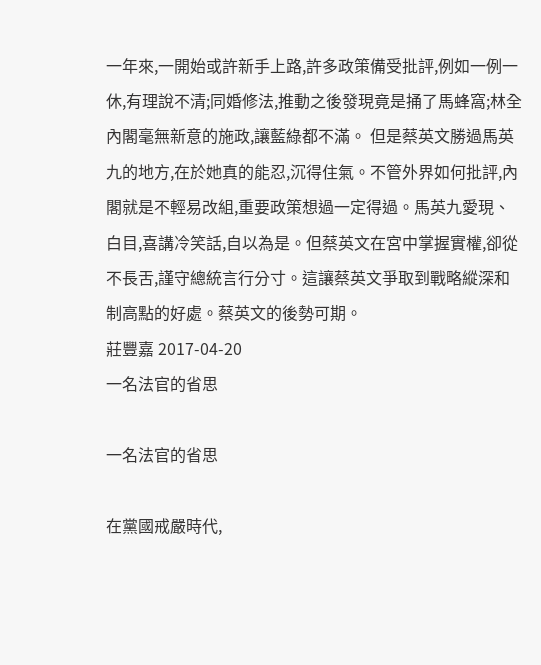一年來,一開始或許新手上路,許多政策備受批評,例如一例一休,有理說不清;同婚修法,推動之後發現竟是捅了馬蜂窩;林全內閣毫無新意的施政,讓藍綠都不滿。 但是蔡英文勝過馬英九的地方,在於她真的能忍,沉得住氣。不管外界如何批評,內閣就是不輕易改組,重要政策想過一定得過。馬英九愛現、白目,喜講冷笑話,自以為是。但蔡英文在宮中掌握實權,卻從不長舌,謹守總統言行分寸。這讓蔡英文爭取到戰略縱深和制高點的好處。蔡英文的後勢可期。
莊豐嘉 2017-04-20
一名法官的省思

一名法官的省思

在黨國戒嚴時代,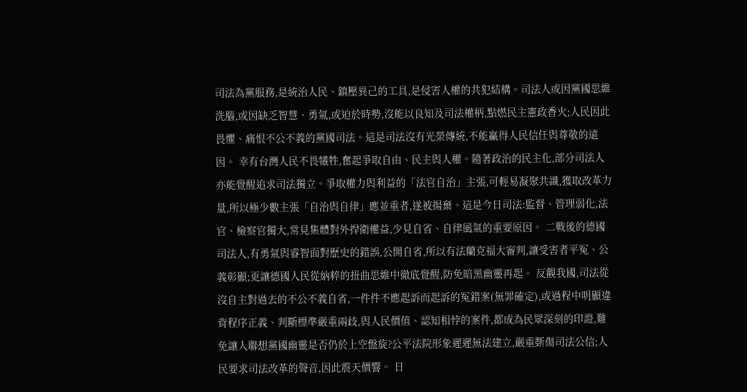司法為黨服務,是統治人民、鎮壓異己的工具,是侵害人權的共犯結構。司法人或因黨國思維洗腦,或因缺乏智慧、勇氣,或迫於時勢,沒能以良知及司法權柄,點燃民主憲政香火;人民因此畏懼、痛恨不公不義的黨國司法。這是司法沒有光榮傳統,不能贏得人民信任與尊敬的遠因。 幸有台灣人民不畏犧牲,奮起爭取自由、民主與人權。隨著政治的民主化,部分司法人亦能覺醒追求司法獨立。爭取權力與利益的「法官自治」主張,可輕易凝聚共識,獲取改革力量,所以極少數主張「自治與自律」應並重者,遂被揚棄。這是今日司法:監督、管理弱化,法官、檢察官獨大,常見集體對外捍衛權益,少見自省、自律風氣的重要原因。 二戰後的德國司法人,有勇氣與睿智面對歷史的錯誤,公開自省,所以有法蘭克福大審判,讓受害者平冤、公義彰顯;更讓德國人民從納粹的扭曲思維中徹底覺醒,防免暗黑幽靈再起。 反觀我國,司法從沒自主對過去的不公不義自省,一件件不應起訴而起訴的冤錯案(無罪確定),或過程中明顯違背程序正義、判斷標準嚴重兩歧,與人民價值、認知相悖的案件,都成為民眾深刻的印證,難免讓人聯想黨國幽靈是否仍於上空盤旋?公平法院形象遲遲無法建立,嚴重斲傷司法公信;人民要求司法改革的聲音,因此震天價響。 日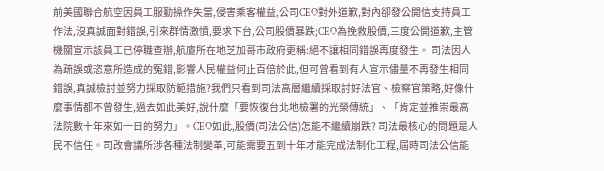前美國聯合航空因員工服勤操作失當,侵害乘客權益,公司CEO對外道歉,對內卻發公開信支持員工作法,沒真誠面對錯誤,引來群情激憤,要求下台,公司股價暴跌;CEO為挽救股價,三度公開道歉,主管機關宣示該員工已停職查辦,航廈所在地芝加哥市政府更稱:絕不讓相同錯誤再度發生。 司法因人為疏誤或恣意所造成的冤錯,影響人民權益何止百倍於此,但可曾看到有人宣示儘量不再發生相同錯誤,真誠檢討並努力採取防範措施?我們只看到司法高層繼續採取討好法官、檢察官策略,好像什麼事情都不曾發生,過去如此美好,說什麼「要恢復台北地檢署的光榮傳統」、「肯定並推崇最高法院數十年來如一日的努力」。CEO如此,股價(司法公信)怎能不繼續崩跌? 司法最核心的問題是人民不信任。司改會議所涉各種法制變革,可能需要五到十年才能完成法制化工程,屆時司法公信能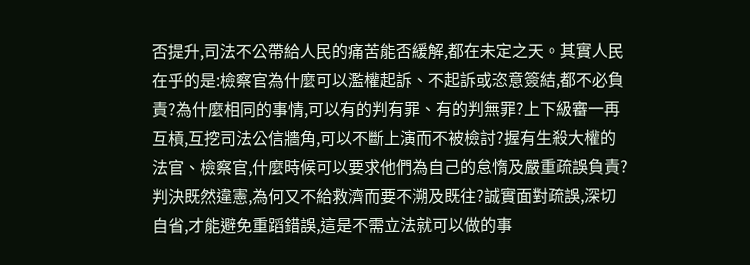否提升,司法不公帶給人民的痛苦能否緩解,都在未定之天。其實人民在乎的是:檢察官為什麼可以濫權起訴、不起訴或恣意簽結,都不必負責?為什麼相同的事情,可以有的判有罪、有的判無罪?上下級審一再互槓,互挖司法公信牆角,可以不斷上演而不被檢討?握有生殺大權的法官、檢察官,什麼時候可以要求他們為自己的怠惰及嚴重疏誤負責?判決既然違憲,為何又不給救濟而要不溯及既往?誠實面對疏誤,深切自省,才能避免重蹈錯誤,這是不需立法就可以做的事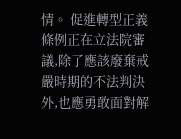情。 促進轉型正義條例正在立法院審議,除了應該廢棄戒嚴時期的不法判決外,也應勇敢面對解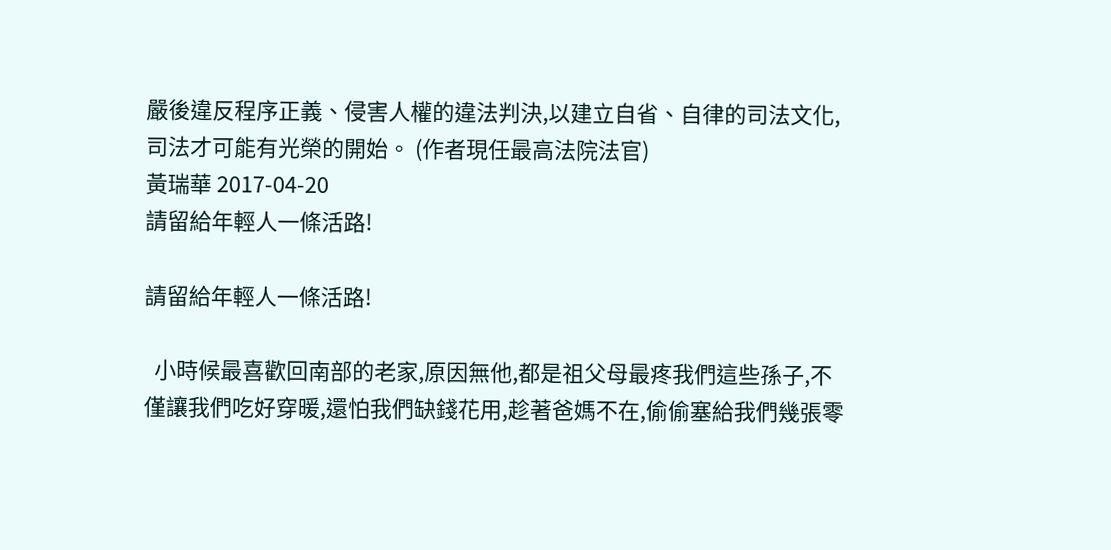嚴後違反程序正義、侵害人權的違法判決,以建立自省、自律的司法文化,司法才可能有光榮的開始。 (作者現任最高法院法官)
黃瑞華 2017-04-20
請留給年輕人一條活路!

請留給年輕人一條活路!

  小時候最喜歡回南部的老家,原因無他,都是祖父母最疼我們這些孫子,不僅讓我們吃好穿暖,還怕我們缺錢花用,趁著爸媽不在,偷偷塞給我們幾張零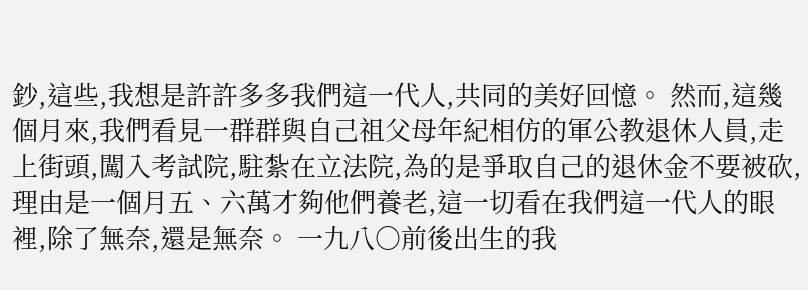鈔,這些,我想是許許多多我們這一代人,共同的美好回憶。 然而,這幾個月來,我們看見一群群與自己祖父母年紀相仿的軍公教退休人員,走上街頭,闖入考試院,駐紮在立法院,為的是爭取自己的退休金不要被砍,理由是一個月五、六萬才夠他們養老,這一切看在我們這一代人的眼裡,除了無奈,還是無奈。 一九八○前後出生的我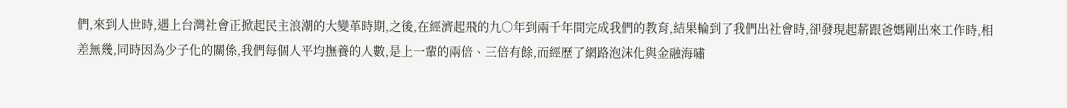們,來到人世時,遇上台灣社會正掀起民主浪潮的大變革時期,之後,在經濟起飛的九○年到兩千年間完成我們的教育,結果輪到了我們出社會時,卻發現起薪跟爸媽剛出來工作時,相差無幾,同時因為少子化的關係,我們每個人平均撫養的人數,是上一輩的兩倍、三倍有餘,而經歷了網路泡沫化與金融海嘯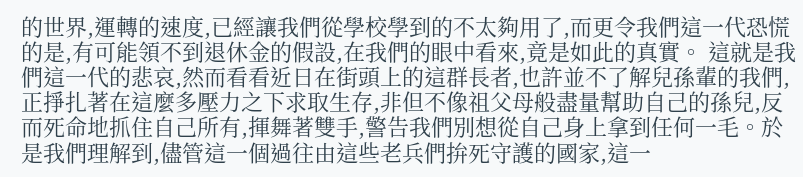的世界,運轉的速度,已經讓我們從學校學到的不太夠用了,而更令我們這一代恐慌的是,有可能領不到退休金的假設,在我們的眼中看來,竟是如此的真實。 這就是我們這一代的悲哀,然而看看近日在街頭上的這群長者,也許並不了解兒孫輩的我們,正掙扎著在這麼多壓力之下求取生存,非但不像祖父母般盡量幫助自己的孫兒,反而死命地抓住自己所有,揮舞著雙手,警告我們別想從自己身上拿到任何一毛。於是我們理解到,儘管這一個過往由這些老兵們拚死守護的國家,這一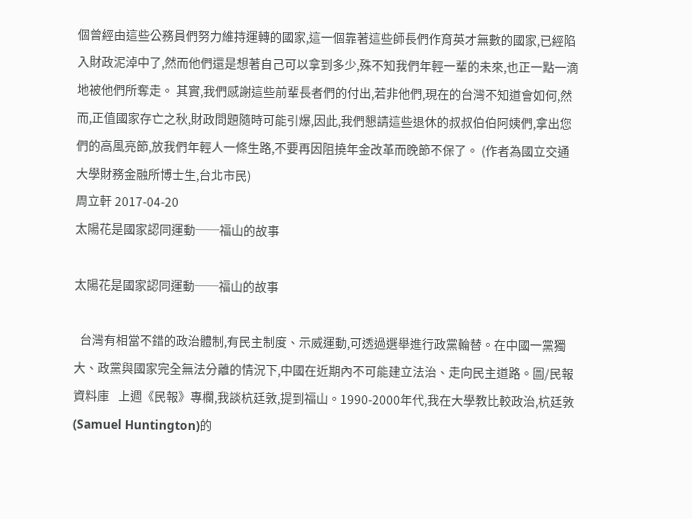個曾經由這些公務員們努力維持運轉的國家,這一個靠著這些師長們作育英才無數的國家,已經陷入財政泥淖中了,然而他們還是想著自己可以拿到多少,殊不知我們年輕一輩的未來,也正一點一滴地被他們所奪走。 其實,我們感謝這些前輩長者們的付出,若非他們,現在的台灣不知道會如何,然而,正值國家存亡之秋,財政問題隨時可能引爆,因此,我們懇請這些退休的叔叔伯伯阿姨們,拿出您們的高風亮節,放我們年輕人一條生路,不要再因阻撓年金改革而晚節不保了。 (作者為國立交通大學財務金融所博士生,台北市民)
周立軒 2017-04-20
太陽花是國家認同運動──福山的故事

太陽花是國家認同運動──福山的故事

  台灣有相當不錯的政治體制,有民主制度、示威運動,可透過選舉進行政黨輪替。在中國一黨獨大、政黨與國家完全無法分離的情況下,中國在近期內不可能建立法治、走向民主道路。圖/民報資料庫   上週《民報》專欄,我談杭廷敦,提到福山。1990-2000年代,我在大學教比較政治,杭廷敦(Samuel Huntington)的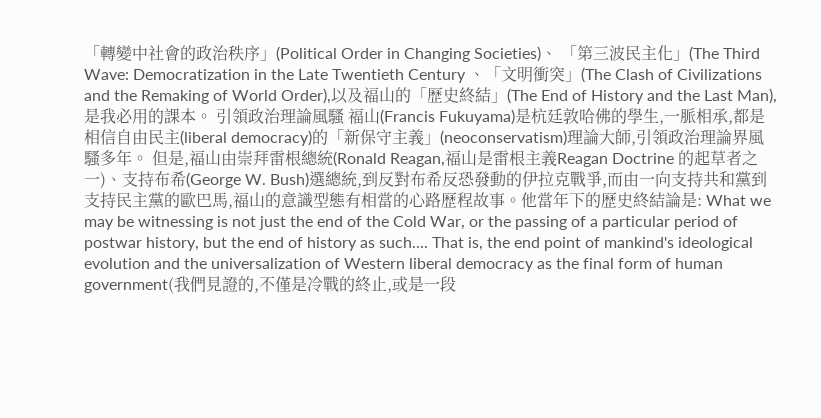「轉變中社會的政治秩序」(Political Order in Changing Societies)、 「第三波民主化」(The Third Wave: Democratization in the Late Twentieth Century 、「文明衝突」(The Clash of Civilizations and the Remaking of World Order),以及福山的「歷史終結」(The End of History and the Last Man),是我必用的課本。 引領政治理論風騷 福山(Francis Fukuyama)是杭廷敦哈佛的學生,一脈相承,都是相信自由民主(liberal democracy)的「新保守主義」(neoconservatism)理論大師,引領政治理論界風騷多年。 但是,福山由崇拜雷根總統(Ronald Reagan,福山是雷根主義Reagan Doctrine 的起草者之一)、支持布希(George W. Bush)選總統,到反對布希反恐發動的伊拉克戰爭,而由一向支持共和黨到支持民主黨的歐巴馬,福山的意識型態有相當的心路歷程故事。他當年下的歷史終結論是: What we may be witnessing is not just the end of the Cold War, or the passing of a particular period of postwar history, but the end of history as such.... That is, the end point of mankind's ideological evolution and the universalization of Western liberal democracy as the final form of human government(我們見證的,不僅是冷戰的終止,或是一段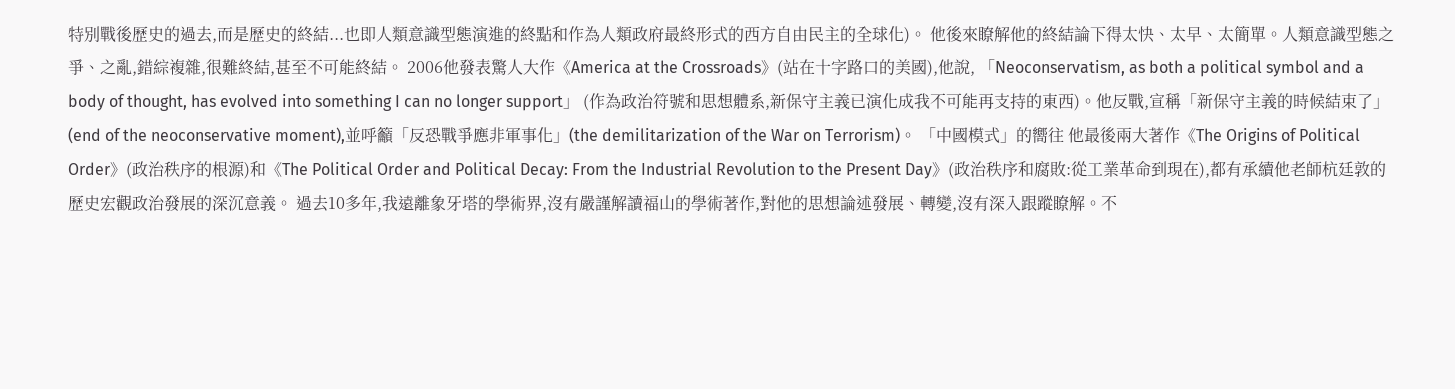特別戰後歷史的過去,而是歷史的終結...也即人類意識型態演進的終點和作為人類政府最終形式的西方自由民主的全球化)。 他後來瞭解他的終結論下得太快、太早、太簡單。人類意識型態之爭、之亂,錯綜複雜,很難終結,甚至不可能終結。 2006他發表驚人大作《America at the Crossroads》(站在十字路口的美國),他說, 「Neoconservatism, as both a political symbol and a body of thought, has evolved into something I can no longer support」 (作為政治符號和思想體系,新保守主義已演化成我不可能再支持的東西)。他反戰,宣稱「新保守主義的時候結束了」(end of the neoconservative moment),並呼籲「反恐戰爭應非軍事化」(the demilitarization of the War on Terrorism)。 「中國模式」的嚮往 他最後兩大著作《The Origins of Political Order》(政治秩序的根源)和《The Political Order and Political Decay: From the Industrial Revolution to the Present Day》(政治秩序和腐敗:從工業革命到現在),都有承續他老師杭廷敦的歷史宏觀政治發展的深沉意義。 過去10多年,我遠離象牙塔的學術界,沒有嚴謹解讀福山的學術著作,對他的思想論述發展、轉變,沒有深入跟蹤瞭解。不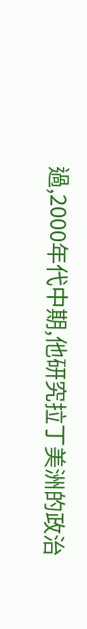過,2000年代中期,他研究拉丁美洲的政治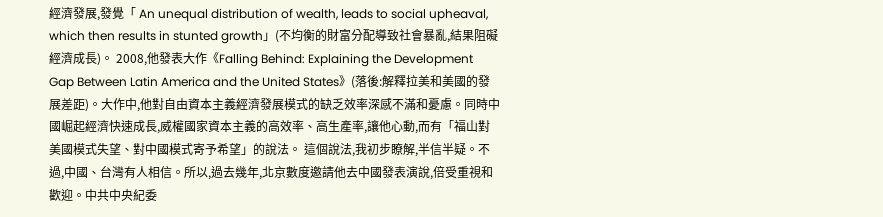經濟發展,發覺「 An unequal distribution of wealth, leads to social upheaval, which then results in stunted growth」(不均衡的財富分配導致社會暴亂,結果阻礙經濟成長)。 2008,他發表大作《Falling Behind: Explaining the Development Gap Between Latin America and the United States》(落後:解釋拉美和美國的發展差距)。大作中,他對自由資本主義經濟發展模式的缺乏效率深感不滿和憂慮。同時中國崛起經濟快速成長,威權國家資本主義的高效率、高生產率,讓他心動,而有「福山對美國模式失望、對中國模式寄予希望」的說法。 這個說法,我初步瞭解,半信半疑。不過,中國、台灣有人相信。所以,過去幾年,北京數度邀請他去中國發表演說,倍受重視和歡迎。中共中央紀委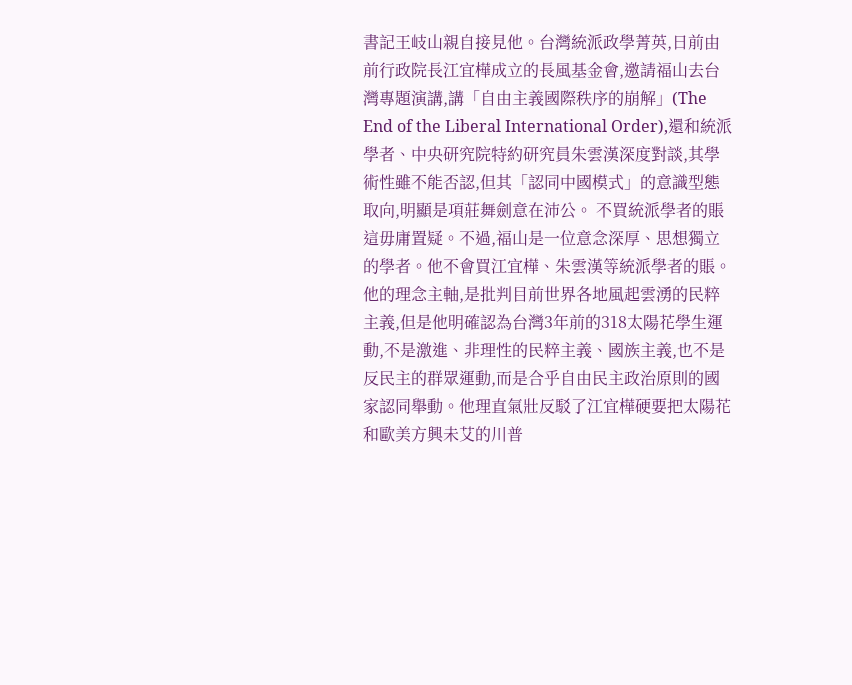書記王岐山親自接見他。台灣統派政學菁英,日前由前行政院長江宜樺成立的長風基金會,邀請福山去台灣專題演講,講「自由主義國際秩序的崩解」(The End of the Liberal International Order),還和統派學者、中央研究院特約研究員朱雲漢深度對談,其學術性雖不能否認,但其「認同中國模式」的意識型態取向,明顯是項莊舞劍意在沛公。 不買統派學者的賬 這毋庸置疑。不過,福山是一位意念深厚、思想獨立的學者。他不會買江宜樺、朱雲漢等統派學者的賬。他的理念主軸,是批判目前世界各地風起雲湧的民粹主義,但是他明確認為台灣3年前的318太陽花學生運動,不是激進、非理性的民粹主義、國族主義,也不是反民主的群眾運動,而是合乎自由民主政治原則的國家認同舉動。他理直氣壯反駁了江宜樺硬要把太陽花和歐美方興未艾的川普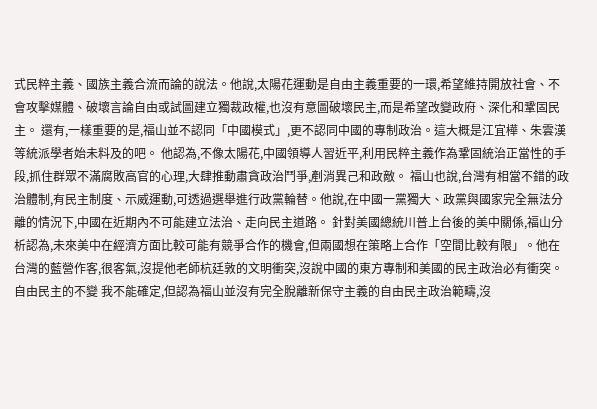式民粹主義、國族主義合流而論的說法。他說,太陽花運動是自由主義重要的一環,希望維持開放社會、不會攻擊媒體、破壞言論自由或試圖建立獨裁政權,也沒有意圖破壞民主,而是希望改變政府、深化和鞏固民主。 還有,一樣重要的是,福山並不認同「中國模式」,更不認同中國的專制政治。這大概是江宜樺、朱雲漢等統派學者始未料及的吧。 他認為,不像太陽花,中國領導人習近平,利用民粹主義作為鞏固統治正當性的手段,抓住群眾不滿腐敗高官的心理,大肆推動肅貪政治鬥爭,剷消異己和政敵。 福山也說,台灣有相當不錯的政治體制,有民主制度、示威運動,可透過選舉進行政黨輪替。他說,在中國一黨獨大、政黨與國家完全無法分離的情況下,中國在近期內不可能建立法治、走向民主道路。 針對美國總統川普上台後的美中關係,福山分析認為,未來美中在經濟方面比較可能有競爭合作的機會,但兩國想在策略上合作「空間比較有限」。他在台灣的藍營作客,很客氣,沒提他老師杭廷敦的文明衝突,沒說中國的東方專制和美國的民主政治必有衝突。 自由民主的不變 我不能確定,但認為福山並沒有完全脫離新保守主義的自由民主政治範疇,沒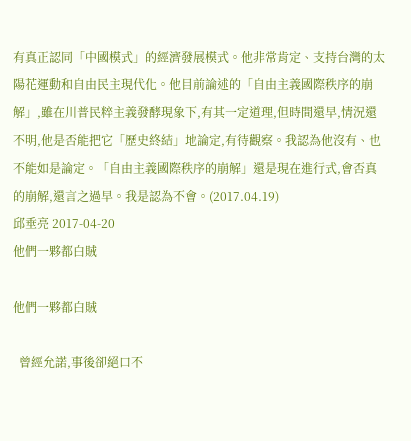有真正認同「中國模式」的經濟發展模式。他非常肯定、支持台灣的太陽花運動和自由民主現代化。他目前論述的「自由主義國際秩序的崩解」,雖在川普民粹主義發酵現象下,有其一定道理,但時間還早,情況還不明,他是否能把它「歷史終結」地論定,有待觀察。我認為他沒有、也不能如是論定。「自由主義國際秩序的崩解」還是現在進行式,會否真的崩解,還言之過早。我是認為不會。(2017.04.19)
邱垂亮 2017-04-20
他們一夥都白賊

他們一夥都白賊

  曾經允諾,事後卻絕口不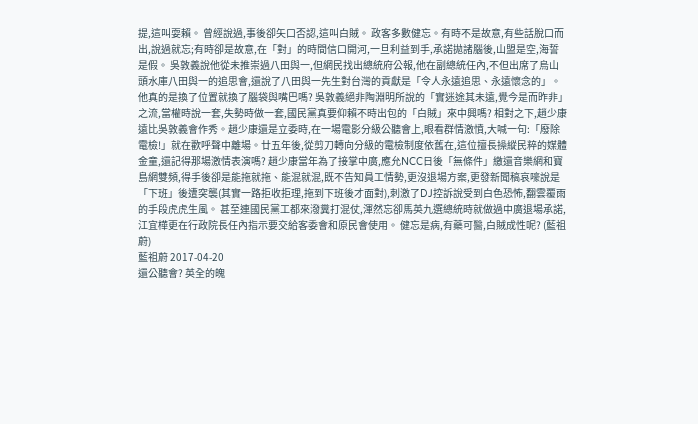提,這叫耍賴。 曾經說過,事後卻矢口否認,這叫白賊。 政客多數健忘。有時不是故意,有些話脫口而出,說過就忘;有時卻是故意,在「對」的時間信口開河,一旦利益到手,承諾拋諸腦後,山盟是空,海誓是假。 吳敦義說他從未推崇過八田與一,但網民找出總統府公報,他在副總統任內,不但出席了烏山頭水庫八田與一的追思會,還說了八田與一先生對台灣的貢獻是「令人永遠追思、永遠懷念的」。他真的是換了位置就換了腦袋與嘴巴嗎? 吳敦義絕非陶淵明所說的「實迷途其未遠,覺今是而昨非」之流,當權時說一套,失勢時做一套,國民黨真要仰賴不時出包的「白賊」來中興嗎? 相對之下,趙少康遠比吳敦義會作秀。趙少康還是立委時,在一場電影分級公聽會上,眼看群情激憤,大喊一句:「廢除電檢!」就在歡呼聲中離場。廿五年後,從剪刀轉向分級的電檢制度依舊在,這位擅長操縱民粹的媒體金童,還記得那場激情表演嗎? 趙少康當年為了接掌中廣,應允NCC日後「無條件」繳還音樂網和寶島網雙頻,得手後卻是能拖就拖、能混就混,既不告知員工情勢,更沒退場方案,更發新聞稿哀嚎說是「下班」後遭突襲(其實一路拒收拒理,拖到下班後才面對),刺激了DJ控訴說受到白色恐怖,翻雲覆雨的手段虎虎生風。 甚至連國民黨工都來潑糞打混仗,渾然忘卻馬英九選總統時就做過中廣退場承諾,江宜樺更在行政院長任內指示要交給客委會和原民會使用。 健忘是病,有藥可醫,白賊成性呢? (藍祖蔚)
藍祖蔚 2017-04-20
還公聽會? 英全的魄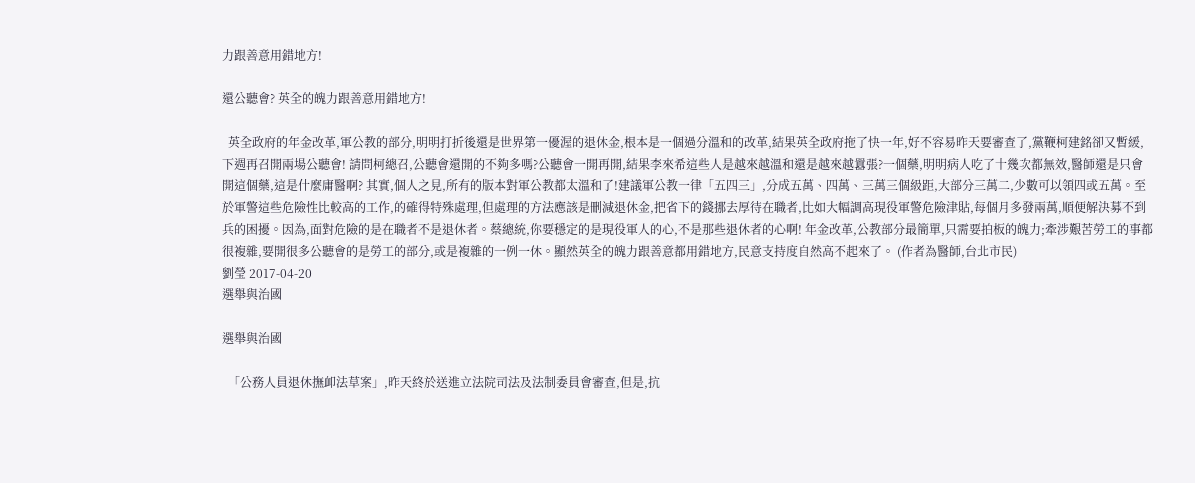力跟善意用錯地方!

還公聽會? 英全的魄力跟善意用錯地方!

  英全政府的年金改革,軍公教的部分,明明打折後還是世界第一優渥的退休金,根本是一個過分溫和的改革,結果英全政府拖了快一年,好不容易昨天要審查了,黨鞭柯建銘卻又暫緩,下週再召開兩場公聽會! 請問柯總召,公聽會還開的不夠多嗎?公聽會一開再開,結果李來希這些人是越來越溫和還是越來越囂張?一個藥,明明病人吃了十幾次都無效,醫師還是只會開這個藥,這是什麼庸醫啊? 其實,個人之見,所有的版本對軍公教都太溫和了!建議軍公教一律「五四三」,分成五萬、四萬、三萬三個級距,大部分三萬二,少數可以領四或五萬。至於軍警這些危險性比較高的工作,的確得特殊處理,但處理的方法應該是刪減退休金,把省下的錢挪去厚待在職者,比如大幅調高現役軍警危險津貼,每個月多發兩萬,順便解決募不到兵的困擾。因為,面對危險的是在職者不是退休者。蔡總統,你要穩定的是現役軍人的心,不是那些退休者的心啊! 年金改革,公教部分最簡單,只需要拍板的魄力;牽涉艱苦勞工的事都很複雜,要開很多公聽會的是勞工的部分,或是複雜的一例一休。顯然英全的魄力跟善意都用錯地方,民意支持度自然高不起來了。 (作者為醫師,台北市民)
劉瑩 2017-04-20
選舉與治國

選舉與治國

  「公務人員退休撫卹法草案」,昨天終於送進立法院司法及法制委員會審查,但是,抗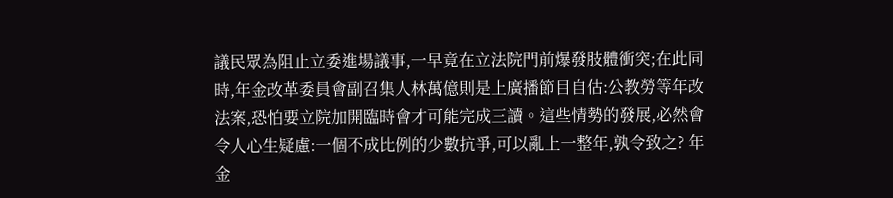議民眾為阻止立委進場議事,一早竟在立法院門前爆發肢體衝突;在此同時,年金改革委員會副召集人林萬億則是上廣播節目自估:公教勞等年改法案,恐怕要立院加開臨時會才可能完成三讀。這些情勢的發展,必然會令人心生疑慮:一個不成比例的少數抗爭,可以亂上一整年,孰令致之? 年金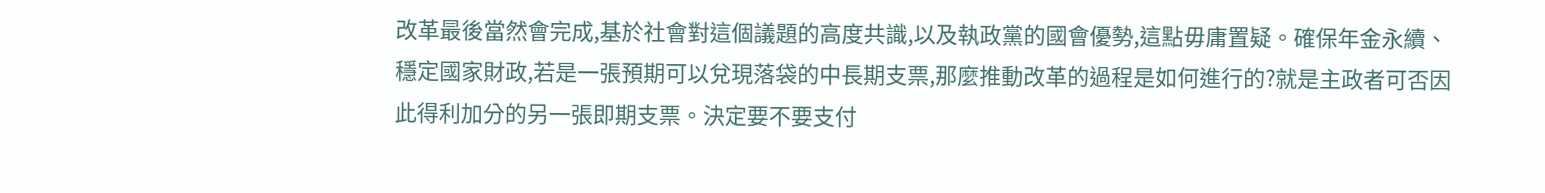改革最後當然會完成,基於社會對這個議題的高度共識,以及執政黨的國會優勢,這點毋庸置疑。確保年金永續、穩定國家財政,若是一張預期可以兌現落袋的中長期支票,那麼推動改革的過程是如何進行的?就是主政者可否因此得利加分的另一張即期支票。決定要不要支付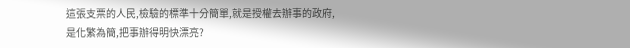這張支票的人民,檢驗的標準十分簡單,就是授權去辦事的政府,是化繁為簡,把事辦得明快漂亮?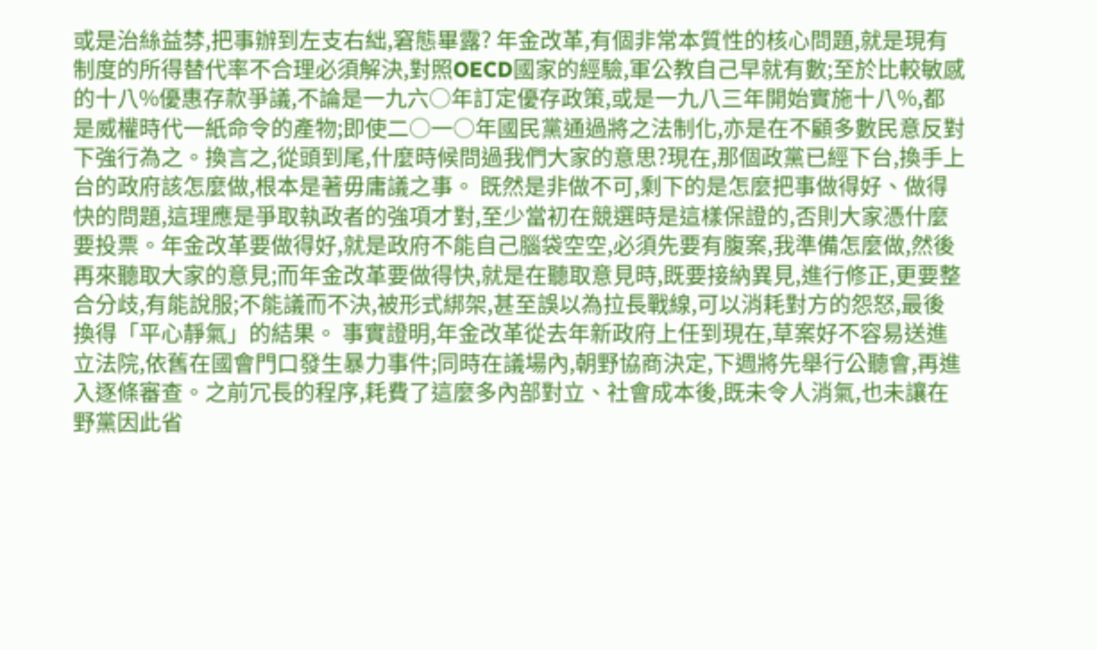或是治絲益棼,把事辦到左支右絀,窘態畢露? 年金改革,有個非常本質性的核心問題,就是現有制度的所得替代率不合理必須解決,對照OECD國家的經驗,軍公教自己早就有數;至於比較敏感的十八%優惠存款爭議,不論是一九六○年訂定優存政策,或是一九八三年開始實施十八%,都是威權時代一紙命令的產物;即使二○一○年國民黨通過將之法制化,亦是在不顧多數民意反對下強行為之。換言之,從頭到尾,什麼時候問過我們大家的意思?現在,那個政黨已經下台,換手上台的政府該怎麼做,根本是著毋庸議之事。 既然是非做不可,剩下的是怎麼把事做得好、做得快的問題,這理應是爭取執政者的強項才對,至少當初在競選時是這樣保證的,否則大家憑什麼要投票。年金改革要做得好,就是政府不能自己腦袋空空,必須先要有腹案,我準備怎麼做,然後再來聽取大家的意見;而年金改革要做得快,就是在聽取意見時,既要接納異見,進行修正,更要整合分歧,有能說服;不能議而不決,被形式綁架,甚至誤以為拉長戰線,可以消耗對方的怨怒,最後換得「平心靜氣」的結果。 事實證明,年金改革從去年新政府上任到現在,草案好不容易送進立法院,依舊在國會門口發生暴力事件;同時在議場內,朝野協商決定,下週將先舉行公聽會,再進入逐條審查。之前冗長的程序,耗費了這麼多內部對立、社會成本後,既未令人消氣,也未讓在野黨因此省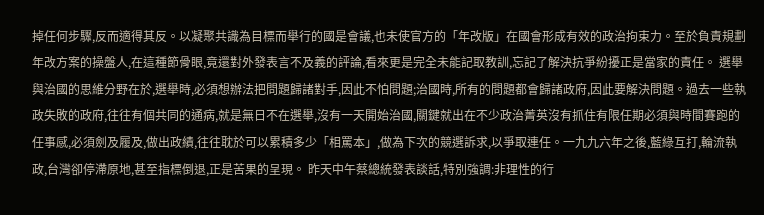掉任何步驟,反而適得其反。以凝聚共識為目標而舉行的國是會議,也未使官方的「年改版」在國會形成有效的政治拘束力。至於負責規劃年改方案的操盤人,在這種節骨眼,竟還對外發表言不及義的評論,看來更是完全未能記取教訓,忘記了解決抗爭紛擾正是當家的責任。 選舉與治國的思維分野在於,選舉時,必須想辦法把問題歸諸對手,因此不怕問題;治國時,所有的問題都會歸諸政府,因此要解決問題。過去一些執政失敗的政府,往往有個共同的通病,就是無日不在選舉,沒有一天開始治國,關鍵就出在不少政治菁英沒有抓住有限任期必須與時間賽跑的任事感,必須劍及履及,做出政績,往往耽於可以累積多少「相罵本」,做為下次的競選訴求,以爭取連任。一九九六年之後,藍綠互打,輪流執政,台灣卻停滯原地,甚至指標倒退,正是苦果的呈現。 昨天中午蔡總統發表談話,特別強調:非理性的行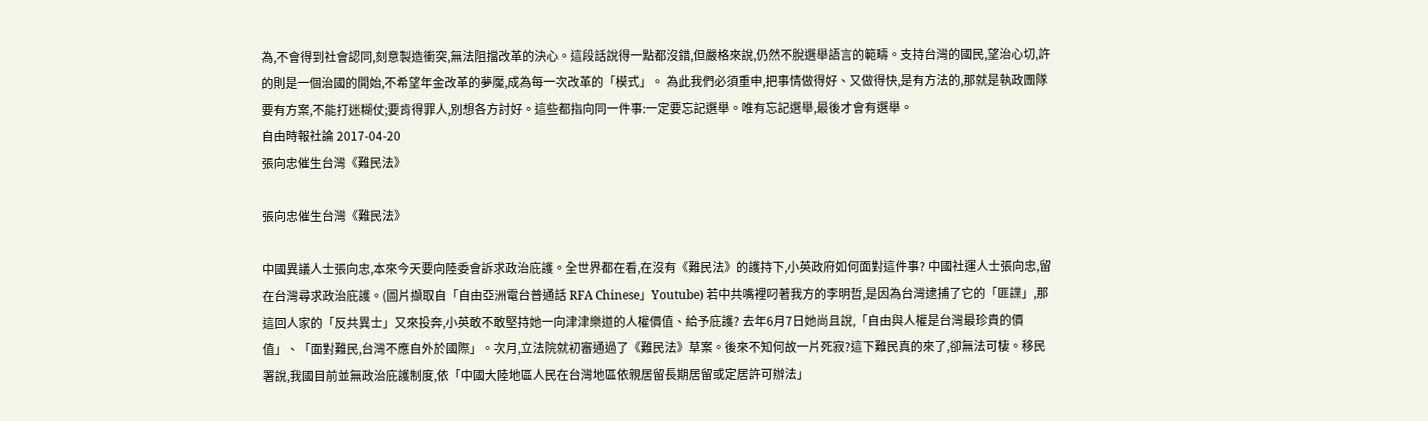為,不會得到社會認同,刻意製造衝突,無法阻擋改革的決心。這段話說得一點都沒錯,但嚴格來說,仍然不脫選舉語言的範疇。支持台灣的國民,望治心切,許的則是一個治國的開始,不希望年金改革的夢魘,成為每一次改革的「模式」。 為此我們必須重申,把事情做得好、又做得快,是有方法的,那就是執政團隊要有方案,不能打迷糊仗;要肯得罪人,別想各方討好。這些都指向同一件事:一定要忘記選舉。唯有忘記選舉,最後才會有選舉。
自由時報社論 2017-04-20
張向忠催生台灣《難民法》

張向忠催生台灣《難民法》

中國異議人士張向忠,本來今天要向陸委會訴求政治庇護。全世界都在看,在沒有《難民法》的護持下,小英政府如何面對這件事? 中國社運人士張向忠,留在台灣尋求政治庇護。(圖片擷取自「自由亞洲電台普通話 RFA Chinese」Youtube) 若中共嘴裡叼著我方的李明哲,是因為台灣逮捕了它的「匪諜」,那這回人家的「反共異士」又來投奔,小英敢不敢堅持她一向津津樂道的人權價值、給予庇護? 去年6月7日她尚且說,「自由與人權是台灣最珍貴的價值」、「面對難民,台灣不應自外於國際」。次月,立法院就初審通過了《難民法》草案。後來不知何故一片死寂?這下難民真的來了,卻無法可棲。移民署說,我國目前並無政治庇護制度,依「中國大陸地區人民在台灣地區依親居留長期居留或定居許可辦法」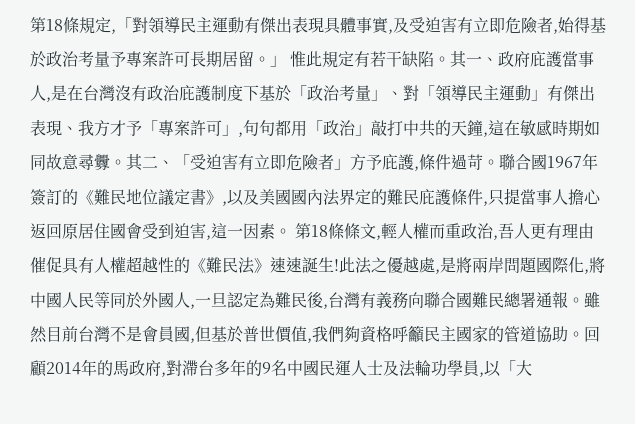第18條規定,「對領導民主運動有傑出表現具體事實,及受迫害有立即危險者,始得基於政治考量予專案許可長期居留。」 惟此規定有若干缺陷。其一、政府庇護當事人,是在台灣沒有政治庇護制度下基於「政治考量」、對「領導民主運動」有傑出表現、我方才予「專案許可」,句句都用「政治」敲打中共的天鐘,這在敏感時期如同故意尋釁。其二、「受迫害有立即危險者」方予庇護,條件過苛。聯合國1967年簽訂的《難民地位議定書》,以及美國國內法界定的難民庇護條件,只提當事人擔心返回原居住國會受到迫害,這一因素。 第18條條文,輕人權而重政治,吾人更有理由催促具有人權超越性的《難民法》速速誕生!此法之優越處,是將兩岸問題國際化,將中國人民等同於外國人,一旦認定為難民後,台灣有義務向聯合國難民總署通報。雖然目前台灣不是會員國,但基於普世價值,我們夠資格呼籲民主國家的管道協助。回顧2014年的馬政府,對滯台多年的9名中國民運人士及法輪功學員,以「大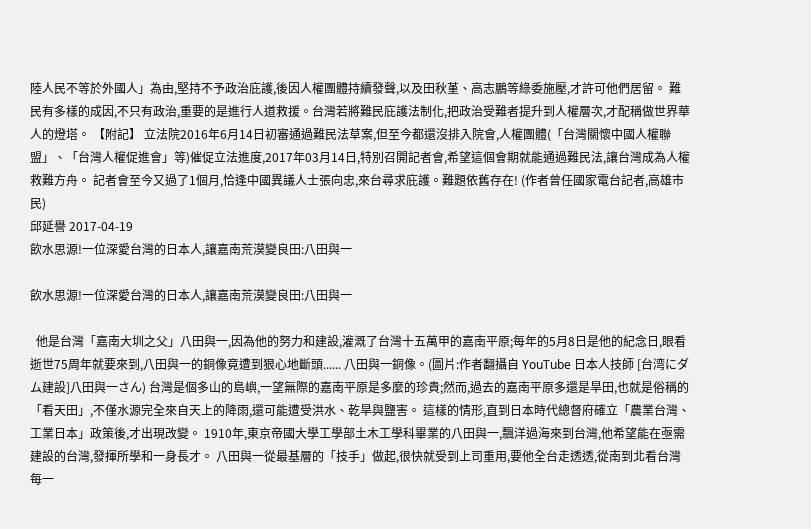陸人民不等於外國人」為由,堅持不予政治庇護,後因人權團體持續發聲,以及田秋堇、高志鵬等綠委施壓,才許可他們居留。 難民有多樣的成因,不只有政治,重要的是進行人道救援。台灣若將難民庇護法制化,把政治受難者提升到人權層次,才配稱做世界華人的燈塔。 【附記】 立法院2016年6月14日初審通過難民法草案,但至今都還沒排入院會,人權團體(「台灣關懷中國人權聯盟」、「台灣人權促進會」等)催促立法進度,2017年03月14日,特別召開記者會,希望這個會期就能通過難民法,讓台灣成為人權救難方舟。 記者會至今又過了1個月,恰逢中國異議人士張向忠,來台尋求庇護。難題依舊存在! (作者曾任國家電台記者,高雄市民)
邱延譽 2017-04-19
飲水思源!一位深愛台灣的日本人,讓嘉南荒漠變良田:八田與一

飲水思源!一位深愛台灣的日本人,讓嘉南荒漠變良田:八田與一

  他是台灣「嘉南大圳之父」八田與一,因為他的努力和建設,灌溉了台灣十五萬甲的嘉南平原;每年的5月8日是他的紀念日,眼看逝世75周年就要來到,八田與一的銅像竟遭到狠心地斷頭...... 八田與一銅像。(圖片:作者翻攝自 YouTube 日本人技師 [台湾にダム建設]八田與一さん) 台灣是個多山的島嶼,一望無際的嘉南平原是多麼的珍貴;然而,過去的嘉南平原多還是旱田,也就是俗稱的「看天田」,不僅水源完全來自天上的降雨,還可能遭受洪水、乾旱與鹽害。 這樣的情形,直到日本時代總督府確立「農業台灣、工業日本」政策後,才出現改變。 1910年,東京帝國大學工學部土木工學科畢業的八田與一,飄洋過海來到台灣,他希望能在亟需建設的台灣,發揮所學和一身長才。 八田與一從最基層的「技手」做起,很快就受到上司重用,要他全台走透透,從南到北看台灣每一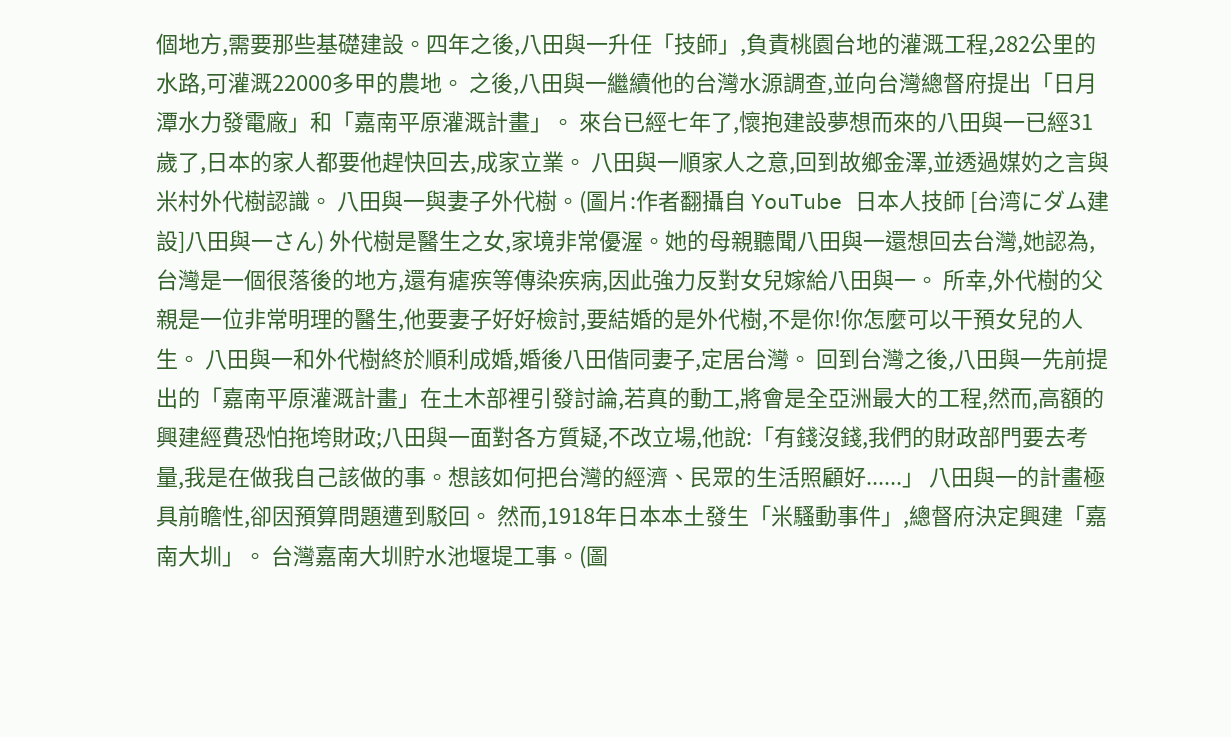個地方,需要那些基礎建設。四年之後,八田與一升任「技師」,負責桃園台地的灌溉工程,282公里的水路,可灌溉22000多甲的農地。 之後,八田與一繼續他的台灣水源調查,並向台灣總督府提出「日月潭水力發電廠」和「嘉南平原灌溉計畫」。 來台已經七年了,懷抱建設夢想而來的八田與一已經31歲了,日本的家人都要他趕快回去,成家立業。 八田與一順家人之意,回到故鄉金澤,並透過媒妁之言與米村外代樹認識。 八田與一與妻子外代樹。(圖片:作者翻攝自 YouTube 日本人技師 [台湾にダム建設]八田與一さん) 外代樹是醫生之女,家境非常優渥。她的母親聽聞八田與一還想回去台灣,她認為,台灣是一個很落後的地方,還有瘧疾等傳染疾病,因此強力反對女兒嫁給八田與一。 所幸,外代樹的父親是一位非常明理的醫生,他要妻子好好檢討,要結婚的是外代樹,不是你!你怎麼可以干預女兒的人生。 八田與一和外代樹終於順利成婚,婚後八田偕同妻子,定居台灣。 回到台灣之後,八田與一先前提出的「嘉南平原灌溉計畫」在土木部裡引發討論,若真的動工,將會是全亞洲最大的工程,然而,高額的興建經費恐怕拖垮財政;八田與一面對各方質疑,不改立場,他說:「有錢沒錢,我們的財政部門要去考量,我是在做我自己該做的事。想該如何把台灣的經濟、民眾的生活照顧好......」 八田與一的計畫極具前瞻性,卻因預算問題遭到駁回。 然而,1918年日本本土發生「米騷動事件」,總督府決定興建「嘉南大圳」。 台灣嘉南大圳貯水池堰堤工事。(圖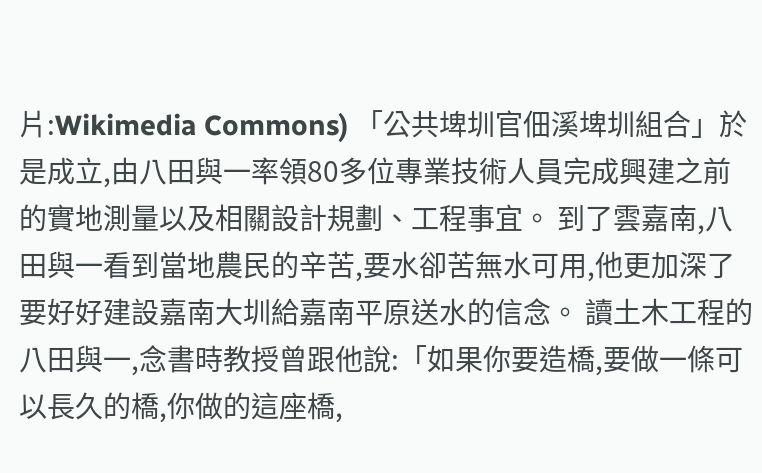片:Wikimedia Commons) 「公共埤圳官佃溪埤圳組合」於是成立,由八田與一率領80多位專業技術人員完成興建之前的實地測量以及相關設計規劃、工程事宜。 到了雲嘉南,八田與一看到當地農民的辛苦,要水卻苦無水可用,他更加深了要好好建設嘉南大圳給嘉南平原送水的信念。 讀土木工程的八田與一,念書時教授曾跟他說:「如果你要造橋,要做一條可以長久的橋,你做的這座橋,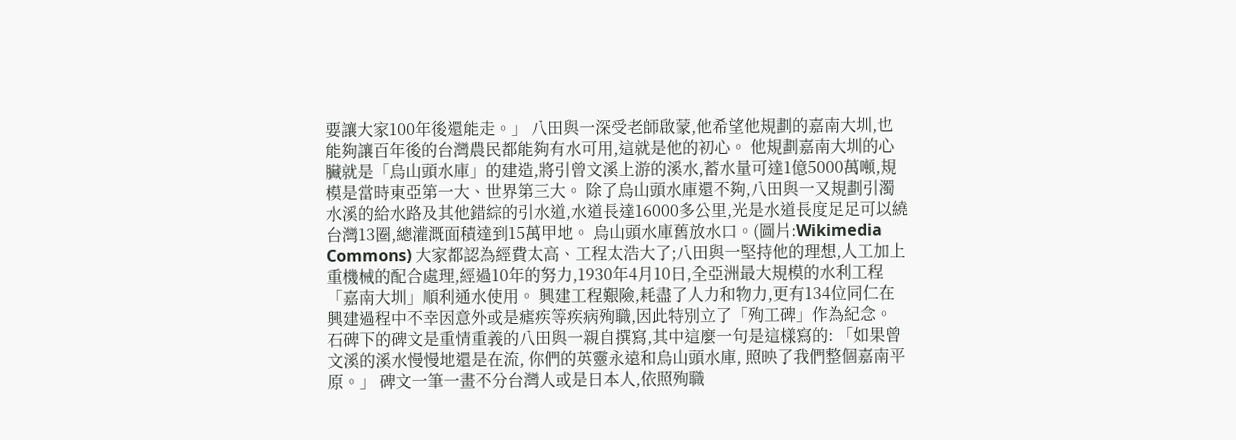要讓大家100年後還能走。」 八田與一深受老師啟蒙,他希望他規劃的嘉南大圳,也能夠讓百年後的台灣農民都能夠有水可用,這就是他的初心。 他規劃嘉南大圳的心臟就是「烏山頭水庫」的建造,將引曾文溪上游的溪水,蓄水量可達1億5000萬噸,規模是當時東亞第一大、世界第三大。 除了烏山頭水庫還不夠,八田與一又規劃引濁水溪的給水路及其他錯綜的引水道,水道長達16000多公里,光是水道長度足足可以繞台灣13圈,總灌溉面積達到15萬甲地。 烏山頭水庫舊放水口。(圖片:Wikimedia Commons) 大家都認為經費太高、工程太浩大了;八田與一堅持他的理想,人工加上重機械的配合處理,經過10年的努力,1930年4月10日,全亞洲最大規模的水利工程「嘉南大圳」順利通水使用。 興建工程艱險,耗盡了人力和物力,更有134位同仁在興建過程中不幸因意外或是瘧疾等疾病殉職,因此特別立了「殉工碑」作為紀念。 石碑下的碑文是重情重義的八田與一親自撰寫,其中這麼一句是這樣寫的: 「如果曾文溪的溪水慢慢地還是在流, 你們的英靈永遠和烏山頭水庫, 照映了我們整個嘉南平原。」 碑文一筆一畫不分台灣人或是日本人,依照殉職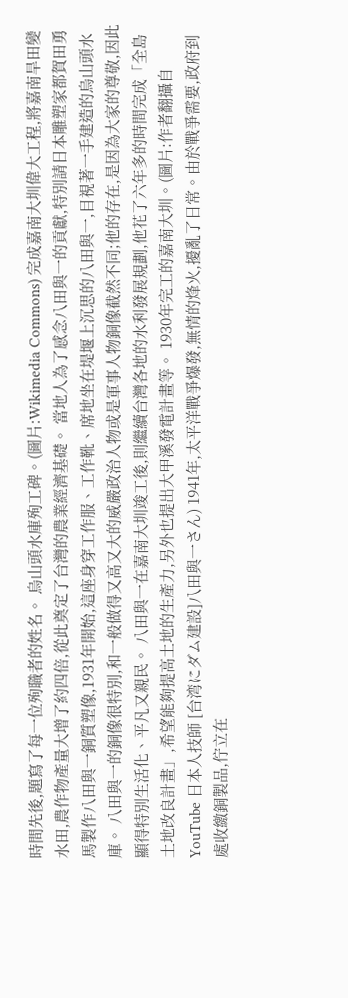時間先後,題寫了每一位殉職者的姓名。 烏山頭水庫殉工碑。(圖片:Wikimedia Commons) 完成嘉南大圳偉大工程,將嘉南旱田變水田,農作物產量大增了約四倍,從此奠定了台灣的農業經濟基礎。 當地人為了感念八田與一的貢獻,特別請日本雕塑家都賀田勇馬製作八田與一銅質塑像,1931年開始,這座身穿工作服、工作靴、席地坐在堤堰上沉思的八田與一,目視著一手建造的烏山頭水庫。 八田與一的銅像很特別,和一般做得又高又大的威嚴政治人物或是軍事人物銅像截然不同;他的存在,是因為大家的尊敬,因此顯得特別生活化、平凡又親民。 八田與一在嘉南大圳竣工後,則繼續台灣各地的水利發展規劃,他花了六年多的時間完成「全島土地改良計畫」,希望能夠提高土地的生產力,另外也提出大甲溪發電計畫等。 1930年完工的嘉南大圳。(圖片:作者翻攝自 YouTube 日本人技師 [台湾にダム建設]八田與一さん) 1941年,太平洋戰爭爆發,無情的烽火,擾亂了日常。由於戰爭需要,政府到處收繳銅製品,佇立在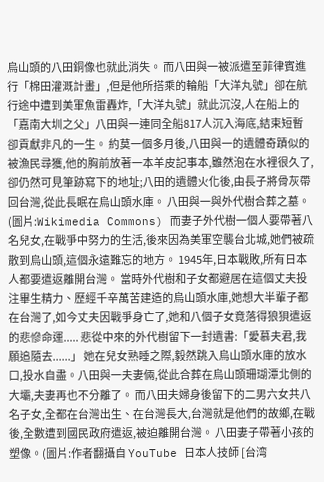烏山頭的八田銅像也就此消失。 而八田與一被派遣至菲律賓進行「棉田灌溉計畫」,但是他所搭乘的輪船「大洋丸號」卻在航行途中遭到美軍魚雷轟炸,「大洋丸號」就此沉沒,人在船上的「嘉南大圳之父」八田與一連同全船817人沉入海底,結束短暫卻貢獻非凡的一生。 約莫一個多月後,八田與一的遺體奇蹟似的被漁民尋獲,他的胸前放著一本羊皮記事本,雖然泡在水裡很久了,卻仍然可見筆跡寫下的地址;八田的遺體火化後,由長子將骨灰帶回台灣,從此長眠在烏山頭水庫。 八田與一與外代樹合葬之墓。(圖片:Wikimedia Commons) 而妻子外代樹一個人要帶著八名兒女,在戰爭中努力的生活,後來因為美軍空襲台北城,她們被疏散到烏山頭,這個永遠難忘的地方。 1945年,日本戰敗,所有日本人都要遣返離開台灣。 當時外代樹和子女都避居在這個丈夫投注畢生精力、歷經千辛萬苦建造的烏山頭水庫,她想大半輩子都在台灣了,如今丈夫因戰爭身亡了,她和八個子女竟落得狼狽遣返的悲慘命運..... 悲從中來的外代樹留下一封遺書:「愛慕夫君,我願追隨去......」 她在兒女熟睡之際,毅然跳入烏山頭水庫的放水口,投水自盡。八田與一夫妻倆,從此合葬在烏山頭珊瑚潭北側的大壩,夫妻再也不分離了。 而八田夫婦身後留下的二男六女共八名子女,全都在台灣出生、在台灣長大,台灣就是他們的故鄉,在戰後,全數遭到國民政府遣返,被迫離開台灣。 八田妻子帶著小孩的塑像。(圖片:作者翻攝自 YouTube 日本人技師 [台湾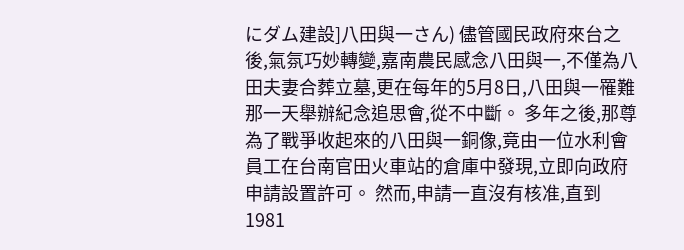にダム建設]八田與一さん) 儘管國民政府來台之後,氣氛巧妙轉變,嘉南農民感念八田與一,不僅為八田夫妻合葬立墓,更在每年的5月8日,八田與一罹難那一天舉辦紀念追思會,從不中斷。 多年之後,那尊為了戰爭收起來的八田與一銅像,竟由一位水利會員工在台南官田火車站的倉庫中發現,立即向政府申請設置許可。 然而,申請一直沒有核准,直到1981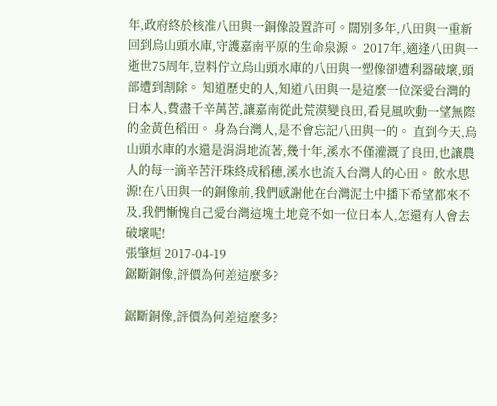年,政府終於核准八田與一銅像設置許可。闊別多年,八田與一重新回到烏山頭水庫,守護嘉南平原的生命泉源。 2017年,適逢八田與一逝世75周年,豈料佇立烏山頭水庫的八田與一塑像卻遭利器破壞,頭部遭到割除。 知道歷史的人,知道八田與一是這麼一位深愛台灣的日本人,費盡千辛萬苦,讓嘉南從此荒漠變良田,看見風吹動一望無際的金黃色稻田。 身為台灣人,是不會忘記八田與一的。 直到今天,烏山頭水庫的水還是涓涓地流著,幾十年,溪水不僅灌溉了良田,也讓農人的每一滴辛苦汗珠終成稻穗,溪水也流入台灣人的心田。 飲水思源!在八田與一的銅像前,我們感謝他在台灣泥土中播下希望都來不及,我們慚愧自己愛台灣這塊土地竟不如一位日本人,怎還有人會去破壞呢!
張肇烜 2017-04-19
鋸斷銅像,評價為何差這麼多?

鋸斷銅像,評價為何差這麼多?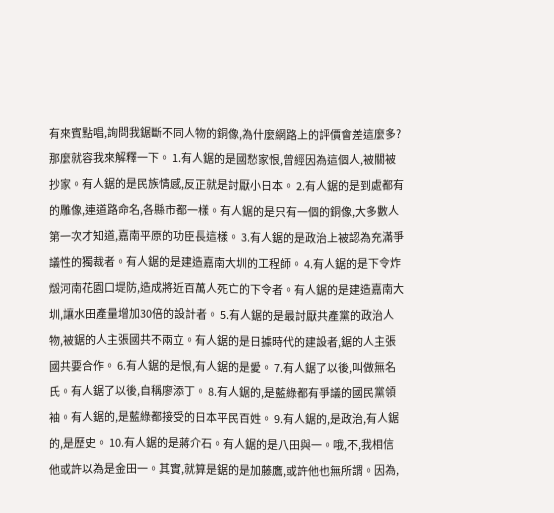有來賓點唱,詢問我鋸斷不同人物的銅像,為什麼網路上的評價會差這麼多?那麼就容我來解釋一下。 1.有人鋸的是國愁家恨,曾經因為這個人,被關被抄家。有人鋸的是民族情感,反正就是討厭小日本。 2.有人鋸的是到處都有的雕像,連道路命名,各縣市都一樣。有人鋸的是只有一個的銅像,大多數人第一次才知道,嘉南平原的功臣長這樣。 3.有人鋸的是政治上被認為充滿爭議性的獨裁者。有人鋸的是建造嘉南大圳的工程師。 4.有人鋸的是下令炸燬河南花園口堤防,造成將近百萬人死亡的下令者。有人鋸的是建造嘉南大圳,讓水田產量增加30倍的設計者。 5.有人鋸的是最討厭共產黨的政治人物,被鋸的人主張國共不兩立。有人鋸的是日據時代的建設者,鋸的人主張國共要合作。 6.有人鋸的是恨,有人鋸的是愛。 7.有人鋸了以後,叫做無名氏。有人鋸了以後,自稱廖添丁。 8.有人鋸的,是藍綠都有爭議的國民黨領袖。有人鋸的,是藍綠都接受的日本平民百姓。 9.有人鋸的,是政治,有人鋸的,是歷史。 10.有人鋸的是蔣介石。有人鋸的是八田與一。哦,不,我相信他或許以為是金田一。其實,就算是鋸的是加藤鷹,或許他也無所謂。因為,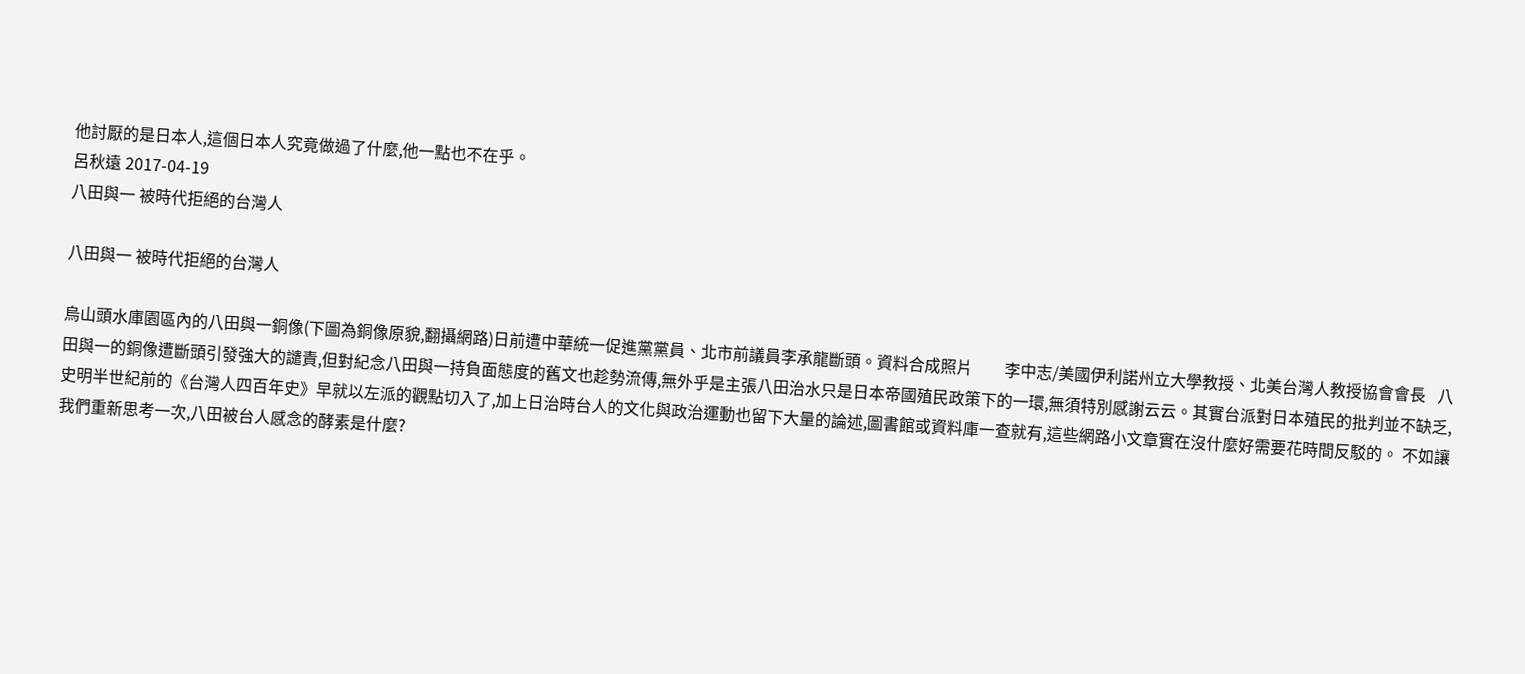他討厭的是日本人,這個日本人究竟做過了什麼,他一點也不在乎。
呂秋遠 2017-04-19
八田與一 被時代拒絕的台灣人

八田與一 被時代拒絕的台灣人

烏山頭水庫園區內的八田與一銅像(下圖為銅像原貌,翻攝網路)日前遭中華統一促進黨黨員、北市前議員李承龍斷頭。資料合成照片        李中志/美國伊利諾州立大學教授、北美台灣人教授協會會長   八田與一的銅像遭斷頭引發強大的譴責,但對紀念八田與一持負面態度的舊文也趁勢流傳,無外乎是主張八田治水只是日本帝國殖民政策下的一環,無須特別感謝云云。其實台派對日本殖民的批判並不缺乏,史明半世紀前的《台灣人四百年史》早就以左派的觀點切入了,加上日治時台人的文化與政治運動也留下大量的論述,圖書館或資料庫一查就有,這些網路小文章實在沒什麼好需要花時間反駁的。 不如讓我們重新思考一次,八田被台人感念的酵素是什麼?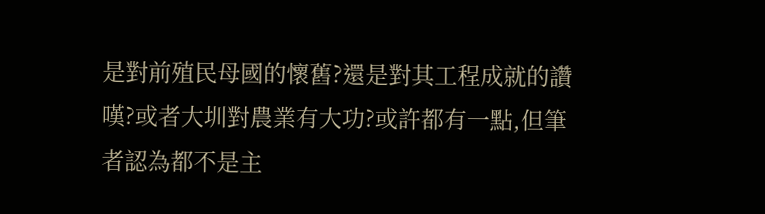是對前殖民母國的懷舊?還是對其工程成就的讚嘆?或者大圳對農業有大功?或許都有一點,但筆者認為都不是主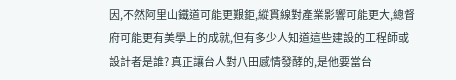因,不然阿里山鐵道可能更艱鉅,縱貫線對產業影響可能更大,總督府可能更有美學上的成就,但有多少人知道這些建設的工程師或設計者是誰? 真正讓台人對八田感情發酵的,是他要當台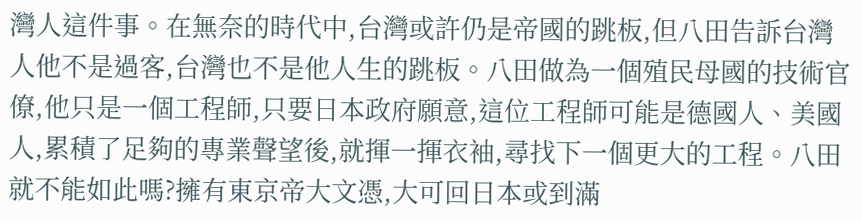灣人這件事。在無奈的時代中,台灣或許仍是帝國的跳板,但八田告訴台灣人他不是過客,台灣也不是他人生的跳板。八田做為一個殖民母國的技術官僚,他只是一個工程師,只要日本政府願意,這位工程師可能是德國人、美國人,累積了足夠的專業聲望後,就揮一揮衣袖,尋找下一個更大的工程。八田就不能如此嗎?擁有東京帝大文憑,大可回日本或到滿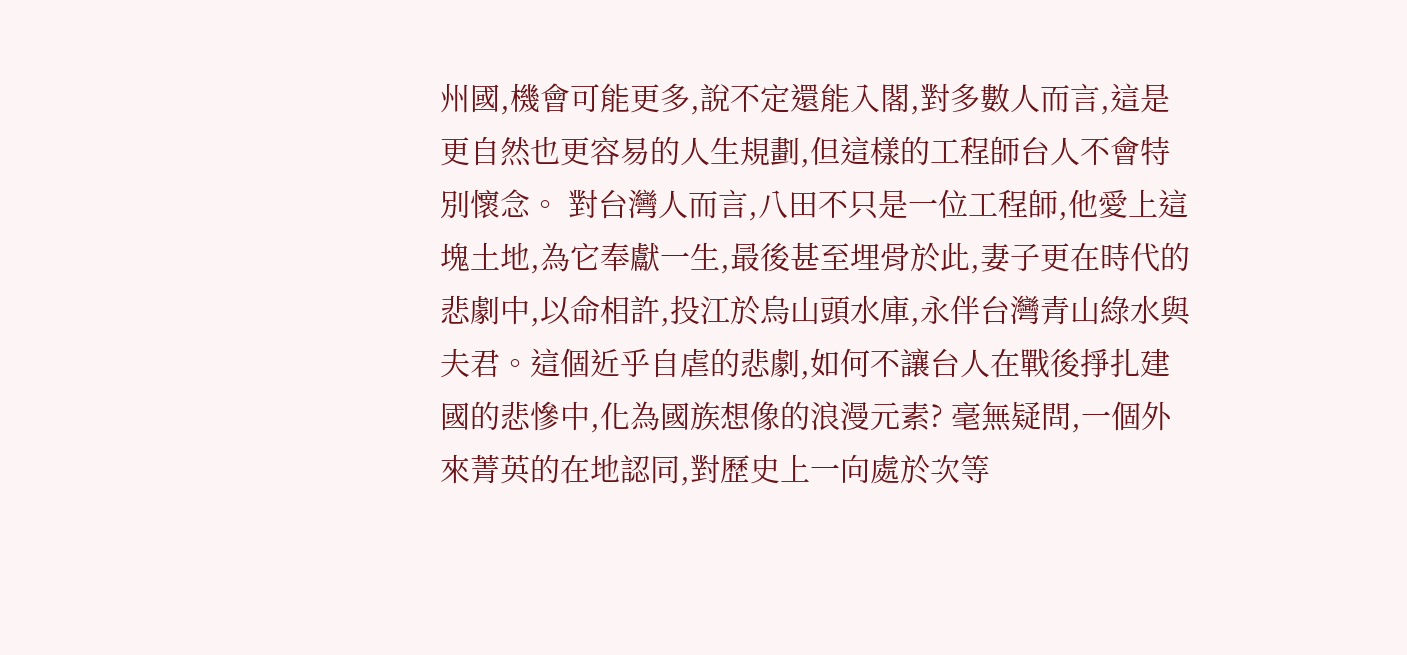州國,機會可能更多,說不定還能入閣,對多數人而言,這是更自然也更容易的人生規劃,但這樣的工程師台人不會特別懷念。 對台灣人而言,八田不只是一位工程師,他愛上這塊土地,為它奉獻一生,最後甚至埋骨於此,妻子更在時代的悲劇中,以命相許,投江於烏山頭水庫,永伴台灣青山綠水與夫君。這個近乎自虐的悲劇,如何不讓台人在戰後掙扎建國的悲慘中,化為國族想像的浪漫元素? 毫無疑問,一個外來菁英的在地認同,對歷史上一向處於次等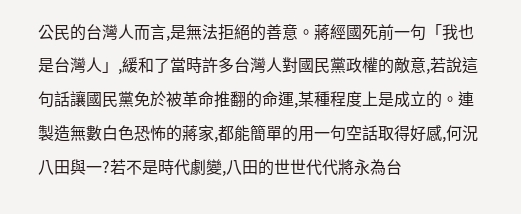公民的台灣人而言,是無法拒絕的善意。蔣經國死前一句「我也是台灣人」,緩和了當時許多台灣人對國民黨政權的敵意,若說這句話讓國民黨免於被革命推翻的命運,某種程度上是成立的。連製造無數白色恐怖的蔣家,都能簡單的用一句空話取得好感,何況八田與一?若不是時代劇變,八田的世世代代將永為台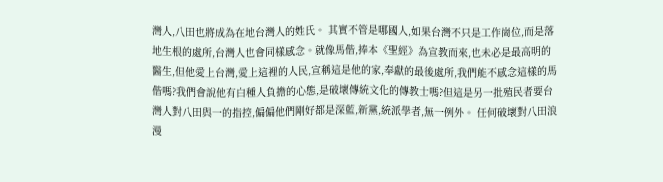灣人,八田也將成為在地台灣人的姓氏。 其實不管是哪國人,如果台灣不只是工作崗位,而是落地生根的處所,台灣人也會同樣感念。就像馬偕,捧本《聖經》為宣教而來,也未必是最高明的醫生,但他愛上台灣,愛上這裡的人民,宣稱這是他的家,奉獻的最後處所,我們能不感念這樣的馬偕嗎?我們會說他有白種人負擔的心態,是破壞傳統文化的傳教士嗎?但這是另一批殖民者要台灣人對八田與一的指控,偏偏他們剛好都是深藍,新黨,統派學者,無一例外。 任何破壞對八田浪漫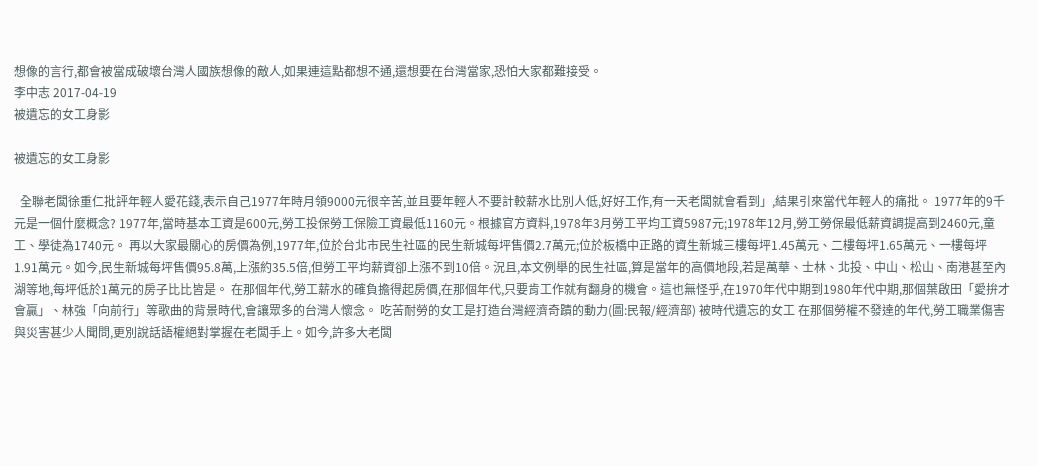想像的言行,都會被當成破壞台灣人國族想像的敵人,如果連這點都想不通,還想要在台灣當家,恐怕大家都難接受。
李中志 2017-04-19
被遺忘的女工身影

被遺忘的女工身影

  全聯老闆徐重仁批評年輕人愛花錢,表示自己1977年時月領9000元很辛苦,並且要年輕人不要計較薪水比別人低,好好工作,有一天老闆就會看到」,結果引來當代年輕人的痛批。 1977年的9千元是一個什麼概念? 1977年,當時基本工資是600元,勞工投保勞工保險工資最低1160元。根據官方資料,1978年3月勞工平均工資5987元;1978年12月,勞工勞保最低薪資調提高到2460元,童工、學徒為1740元。 再以大家最關心的房價為例,1977年,位於台北市民生社區的民生新城每坪售價2.7萬元;位於板橋中正路的資生新城三樓每坪1.45萬元、二樓每坪1.65萬元、一樓每坪1.91萬元。如今,民生新城每坪售價95.8萬,上漲約35.5倍,但勞工平均薪資卻上漲不到10倍。況且,本文例舉的民生社區,算是當年的高價地段,若是萬華、士林、北投、中山、松山、南港甚至內湖等地,每坪低於1萬元的房子比比皆是。 在那個年代,勞工薪水的確負擔得起房價,在那個年代,只要肯工作就有翻身的機會。這也無怪乎,在1970年代中期到1980年代中期,那個葉啟田「愛拚才會贏」、林強「向前行」等歌曲的背景時代,會讓眾多的台灣人懷念。 吃苦耐勞的女工是打造台灣經濟奇蹟的動力(圖:民報/經濟部) 被時代遺忘的女工 在那個勞權不發達的年代,勞工職業傷害與災害甚少人聞問,更別說話語權絕對掌握在老闆手上。如今,許多大老闆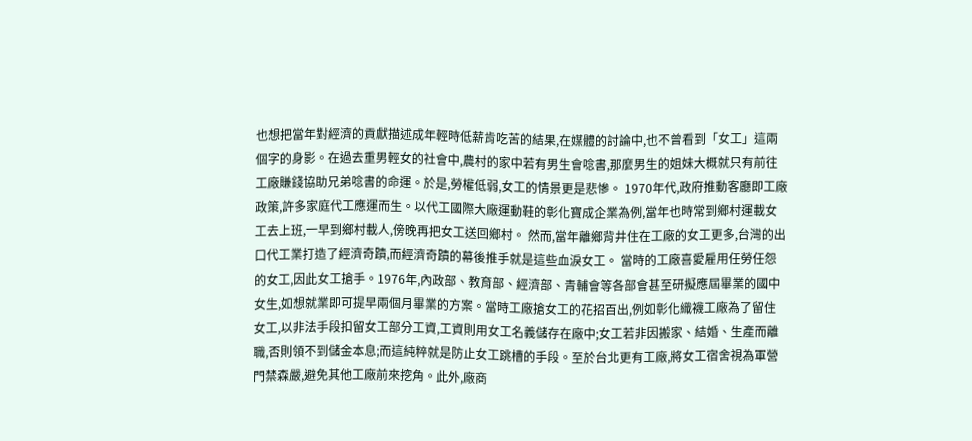也想把當年對經濟的貢獻描述成年輕時低薪肯吃苦的結果,在媒體的討論中,也不曾看到「女工」這兩個字的身影。在過去重男輕女的社會中,農村的家中若有男生會唸書,那麼男生的姐妹大概就只有前往工廠賺錢協助兄弟唸書的命運。於是,勞權低弱,女工的情景更是悲慘。 1970年代,政府推動客廳即工廠政策,許多家庭代工應運而生。以代工國際大廠運動鞋的彰化寶成企業為例,當年也時常到鄉村運載女工去上班,一早到鄉村載人,傍晚再把女工送回鄉村。 然而,當年離鄉背井住在工廠的女工更多,台灣的出口代工業打造了經濟奇蹟,而經濟奇蹟的幕後推手就是這些血淚女工。 當時的工廠喜愛雇用任勞任怨的女工,因此女工搶手。1976年,內政部、教育部、經濟部、青輔會等各部會甚至研擬應屆畢業的國中女生,如想就業即可提早兩個月畢業的方案。當時工廠搶女工的花招百出,例如彰化織襪工廠為了留住女工,以非法手段扣留女工部分工資,工資則用女工名義儲存在廠中;女工若非因搬家、結婚、生產而離職,否則領不到儲金本息;而這純粹就是防止女工跳槽的手段。至於台北更有工廠,將女工宿舍視為軍營門禁森嚴,避免其他工廠前來挖角。此外,廠商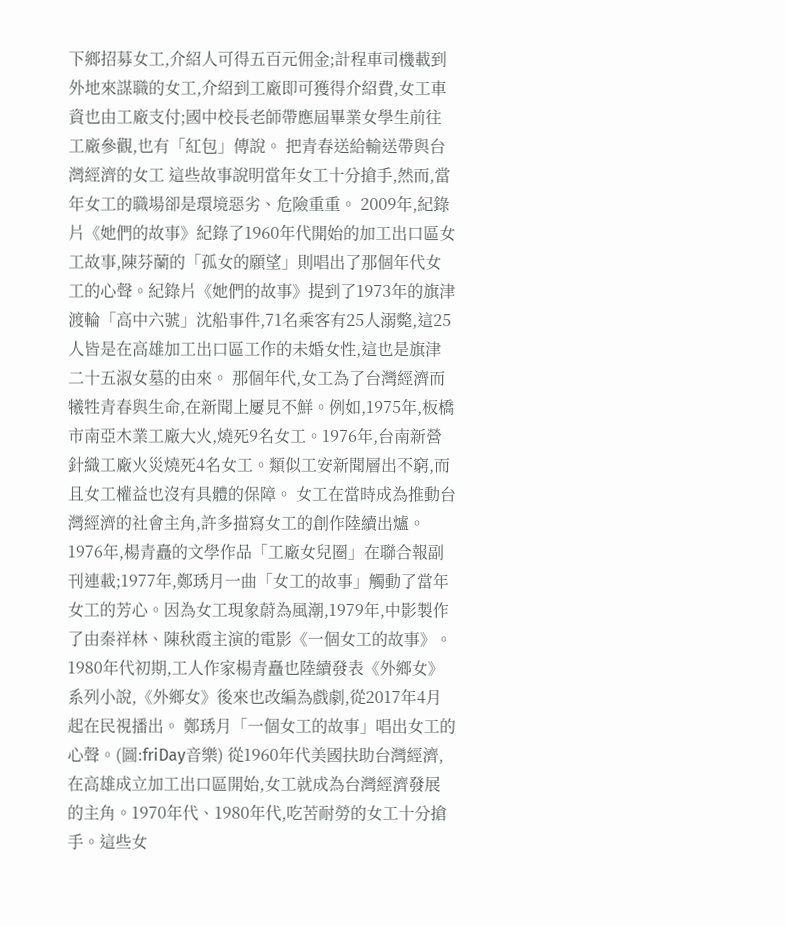下鄉招募女工,介紹人可得五百元佣金;計程車司機載到外地來謀職的女工,介紹到工廠即可獲得介紹費,女工車資也由工廠支付;國中校長老師帶應屆畢業女學生前往工廠參觀,也有「紅包」傳說。 把青春送給輸送帶與台灣經濟的女工 這些故事說明當年女工十分搶手,然而,當年女工的職場卻是環境惡劣、危險重重。 2009年,紀錄片《她們的故事》紀錄了1960年代開始的加工出口區女工故事,陳芬蘭的「孤女的願望」則唱出了那個年代女工的心聲。紀錄片《她們的故事》提到了1973年的旗津渡輪「高中六號」沈船事件,71名乘客有25人溺斃,這25人皆是在高雄加工出口區工作的未婚女性,這也是旗津二十五淑女墓的由來。 那個年代,女工為了台灣經濟而犧牲青春與生命,在新聞上屢見不鮮。例如,1975年,板橋市南亞木業工廠大火,燒死9名女工。1976年,台南新營針織工廠火災燒死4名女工。類似工安新聞層出不窮,而且女工權益也沒有具體的保障。 女工在當時成為推動台灣經濟的社會主角,許多描寫女工的創作陸續出爐。1976年,楊青矗的文學作品「工廠女兒圈」在聯合報副刊連載;1977年,鄭琇月一曲「女工的故事」觸動了當年女工的芳心。因為女工現象蔚為風潮,1979年,中影製作了由秦祥林、陳秋霞主演的電影《一個女工的故事》。1980年代初期,工人作家楊青矗也陸續發表《外鄉女》系列小說,《外鄉女》後來也改編為戲劇,從2017年4月起在民視播出。 鄭琇月「一個女工的故事」唱出女工的心聲。(圖:friDay音樂) 從1960年代美國扶助台灣經濟,在高雄成立加工出口區開始,女工就成為台灣經濟發展的主角。1970年代、1980年代,吃苦耐勞的女工十分搶手。這些女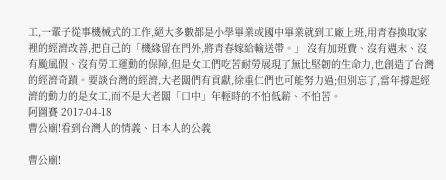工,一輩子從事機械式的工作,絕大多數都是小學畢業或國中畢業就到工廠上班,用青春換取家裡的經濟改善,把自己的「機緣留在門外,將青春嫁給輸送帶。」 沒有加班費、沒有週末、沒有颱風假、沒有勞工運動的保障,但是女工們吃苦耐勞展現了無比堅韌的生命力,也創造了台灣的經濟奇蹟。要談台灣的經濟,大老闆們有貢獻,徐重仁們也可能努力過;但別忘了,當年撐起經濟的動力的是女工,而不是大老闆「口中」年輕時的不怕低薪、不怕苦。
阿圖賽 2017-04-18
曹公廟!看到台灣人的情義、日本人的公義

曹公廟!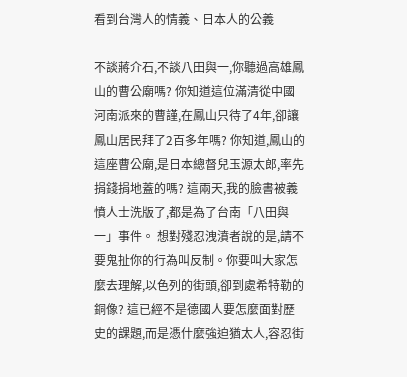看到台灣人的情義、日本人的公義

不談蔣介石,不談八田與一,你聽過高雄鳳山的曹公廟嗎? 你知道這位滿清從中國河南派來的曹謹,在鳳山只待了4年,卻讓鳳山居民拜了2百多年嗎? 你知道,鳳山的這座曹公廟,是日本總督兒玉源太郎,率先捐錢捐地蓋的嗎? 這兩天,我的臉書被義憤人士洗版了,都是為了台南「八田與一」事件。 想對殘忍洩濆者說的是,請不要鬼扯你的行為叫反制。你要叫大家怎麼去理解,以色列的街頭,卻到處希特勒的銅像? 這已經不是德國人要怎麼面對歷史的課題,而是憑什麼強迫猶太人,容忍街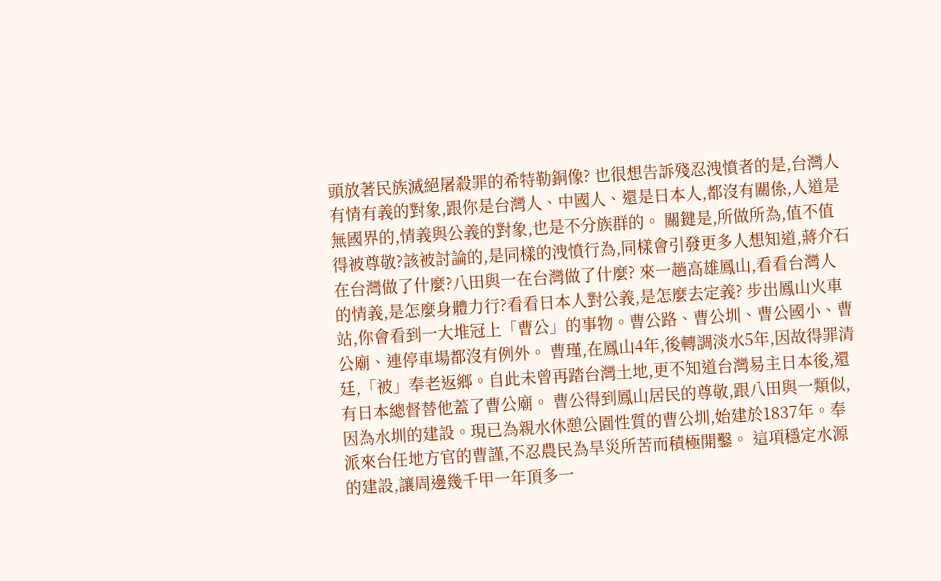頭放著民族滅絕屠殺罪的希特勒銅像? 也很想告訴殘忍洩憤者的是,台灣人有情有義的對象,跟你是台灣人、中國人、還是日本人,都沒有關係,人道是無國界的,情義與公義的對象,也是不分族群的。 關鍵是,所做所為,值不值得被尊敬?該被討論的,是同樣的洩憤行為,同樣會引發更多人想知道,蔣介石在台灣做了什麼?八田與一在台灣做了什麼? 來一趟高雄鳳山,看看台灣人的情義,是怎麼身體力行?看看日本人對公義,是怎麼去定義? 步出鳳山火車站,你會看到一大堆冠上「曹公」的事物。曹公路、曹公圳、曹公國小、曹公廟、連停車場都沒有例外。 曹瑾,在鳳山4年,後轉調淡水5年,因故得罪清廷,「被」奉老返鄉。自此未曾再踏台灣土地,更不知道台灣易主日本後,還有日本總督替他蓋了曹公廟。 曹公得到鳳山居民的尊敬,跟八田與一類似,因為水圳的建設。現已為親水休憩公園性質的曹公圳,始建於1837年。奉派來台任地方官的曹謹,不忍農民為旱災所苦而積極開鑿。 這項穩定水源的建設,讓周邊幾千甲一年頂多一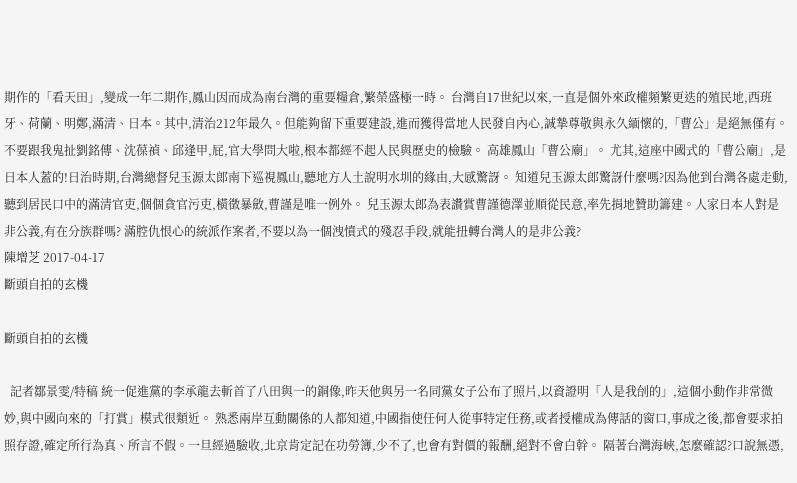期作的「看天田」,變成一年二期作,鳳山因而成為南台灣的重要糧倉,繁榮盛極一時。 台灣自17世紀以來,一直是個外來政權頻繁更迭的殖民地,西班牙、荷蘭、明鄭,滿清、日本。其中,清治212年最久。但能夠留下重要建設,進而獲得當地人民發自內心,誠摯尊敬與永久緬懷的,「曹公」是絕無僅有。 不要跟我鬼扯劉銘傳、沈葆禎、邱逢甲,屁,官大學問大啦,根本都經不起人民與歷史的檢驗。 高雄鳳山「曹公廟」。 尤其,這座中國式的「曹公廟」,是日本人蓋的!日治時期,台灣總督兒玉源太郎南下巡視鳳山,聽地方人土說明水圳的緣由,大感驚訝。 知道兒玉源太郎驚訝什麼嗎?因為他到台灣各處走動,聽到居民口中的滿清官吏,個個貪官污吏,橫徵暴斂,曹謹是唯一例外。 兒玉源太郎為表讚賞曹謹德澤並順從民意,率先捐地贊助籌建。人家日本人對是非公義,有在分族群嗎? 滿腔仇恨心的統派作案者,不要以為一個洩憤式的殘忍手段,就能扭轉台灣人的是非公義?
陳增芝 2017-04-17
斷頭自拍的玄機

斷頭自拍的玄機

  記者鄒景雯/特稿 統一促進黨的李承龍去斬首了八田與一的銅像,昨天他與另一名同黨女子公布了照片,以資證明「人是我刣的」,這個小動作非常微妙,與中國向來的「打賞」模式很類近。 熟悉兩岸互動關係的人都知道,中國指使任何人從事特定任務,或者授權成為傳話的窗口,事成之後,都會要求拍照存證,確定所行為真、所言不假。一旦經過驗收,北京肯定記在功勞簿,少不了,也會有對價的報酬,絕對不會白幹。 隔著台灣海峽,怎麼確認?口說無憑,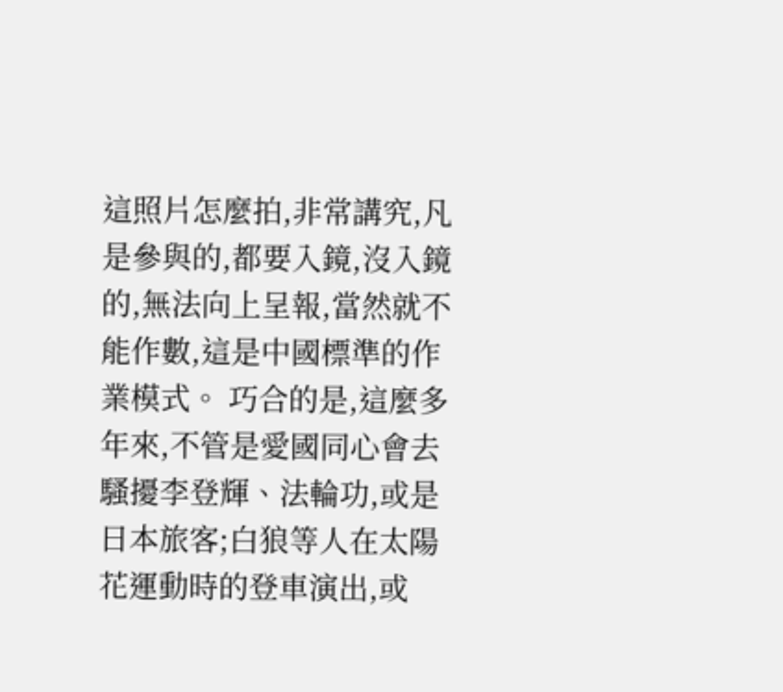這照片怎麼拍,非常講究,凡是參與的,都要入鏡,沒入鏡的,無法向上呈報,當然就不能作數,這是中國標準的作業模式。 巧合的是,這麼多年來,不管是愛國同心會去騷擾李登輝、法輪功,或是日本旅客;白狼等人在太陽花運動時的登車演出,或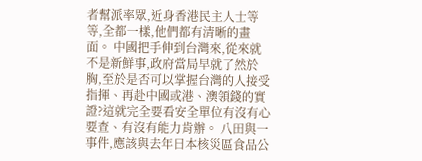者幫派率眾,近身香港民主人士等等,全都一樣,他們都有清晰的畫面。 中國把手伸到台灣來,從來就不是新鮮事,政府當局早就了然於胸,至於是否可以掌握台灣的人接受指揮、再赴中國或港、澳領錢的實證?這就完全要看安全單位有沒有心要查、有沒有能力肯辦。 八田與一事件,應該與去年日本核災區食品公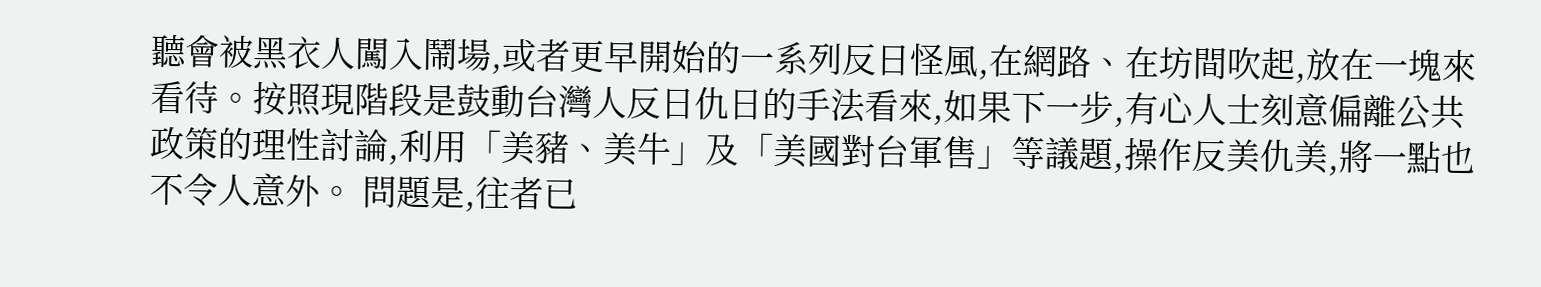聽會被黑衣人闖入鬧場,或者更早開始的一系列反日怪風,在網路、在坊間吹起,放在一塊來看待。按照現階段是鼓動台灣人反日仇日的手法看來,如果下一步,有心人士刻意偏離公共政策的理性討論,利用「美豬、美牛」及「美國對台軍售」等議題,操作反美仇美,將一點也不令人意外。 問題是,往者已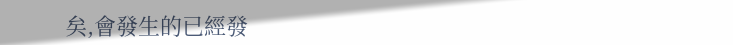矣,會發生的已經發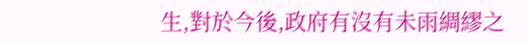生,對於今後,政府有沒有未雨綢繆之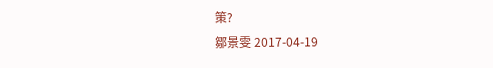策?
鄒景雯 2017-04-19